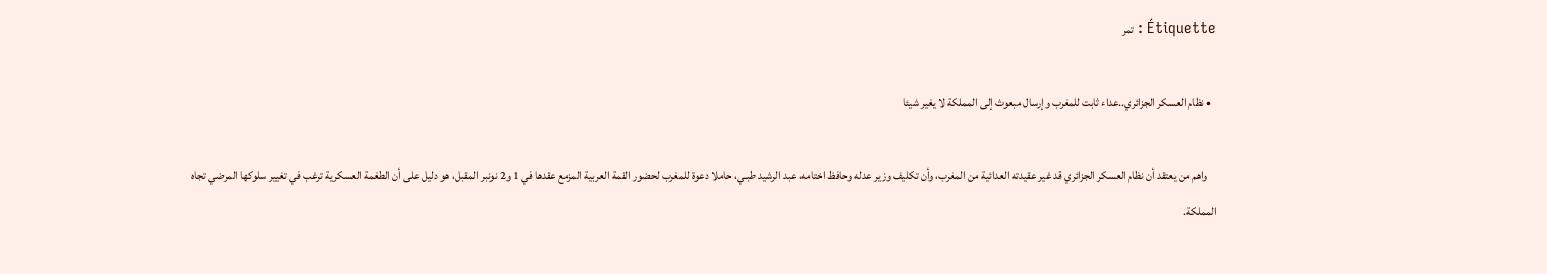Étiquette : تمر

  • نظام العسكر الجزائري..عداء ثابت للمغرب وإرسال مبعوث إلى المملكة لا يغير شيئا

    واهم من يعتقد أن نظام العسكر الجزائري قد غير عقيدته العدائية من المغرب، وأن تكليف وزير عدله وحافظ اختامه، عبد الرشيد طبـي، حاملا دعوة للمغرب لحضور القمة العربية المزمع عقدها في 1 و2 نونبر المقبل، هو دليل على أن الطغمة العسكرية ترغب في تغيير سلوكها المرضي تجاه المملكة.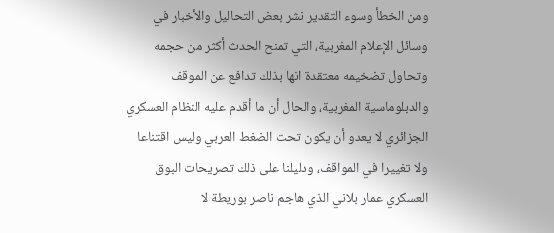ومن الخطأ وسوء التقدير نشر بعض التحاليل والأخبار في وسائل الإعلام المغربية، التي تمنح الحدث أكثر من حجمه وتحاول تضخيمه معتقدة انها بذلك تدافع عن الموقف والدبلوماسية المغربية، والحال أن ما أقدم عليه النظام العسكري الجزائري لا يعدو أن يكون تحت الضغط العربي وليس اقتناعا ولا تغييرا في المواقف، ودليلنا على ذلك تصريحات البوق العسكري عمار بلاني الذي هاجم ناصر بوريطة لا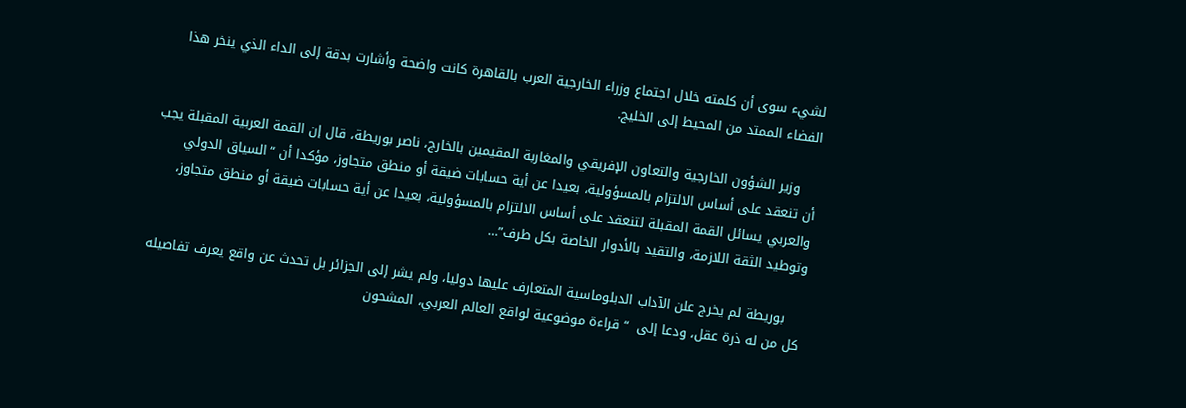لشيء سوى أن كلمته خلال اجتماع وزراء الخارجية العرب بالقاهرة كانت واضحة وأشارت بدقة إلى الداء الذي ينخر هذا الفضاء الممتد من المحيط إلى الخليج.

    وزير الشؤون الخارجية والتعاون الإفريقي والمغاربة المقيمين بالخارج، ناصر بوريطة، قال إن القمة العربية المقبلة يجب أن تنعقد على أساس الالتزام بالمسؤولية، بعيدا عن أية حسابات ضيقة أو منطق متجاوز، مؤكدا أن “السياق الدولي والعربي يسائل القمة المقبلة لتنعقد على أساس الالتزام بالمسؤولية، بعيدا عن أية حسابات ضيقة أو منطق متجاوز، وتوطيد الثقة اللازمة، والتقيد بالأدوار الخاصة بكل طرف”…

    بوريطة لم يخرج علن الآداب الدبلوماسية المتعارف عليها دوليا، ولم يشر إلى الجزائر بل تحدث عن واقع يعرف تفاصيله كل من له ذرة عقل، ودعا إلى  “قراءة موضوعية لواقع العالم العربي، المشحون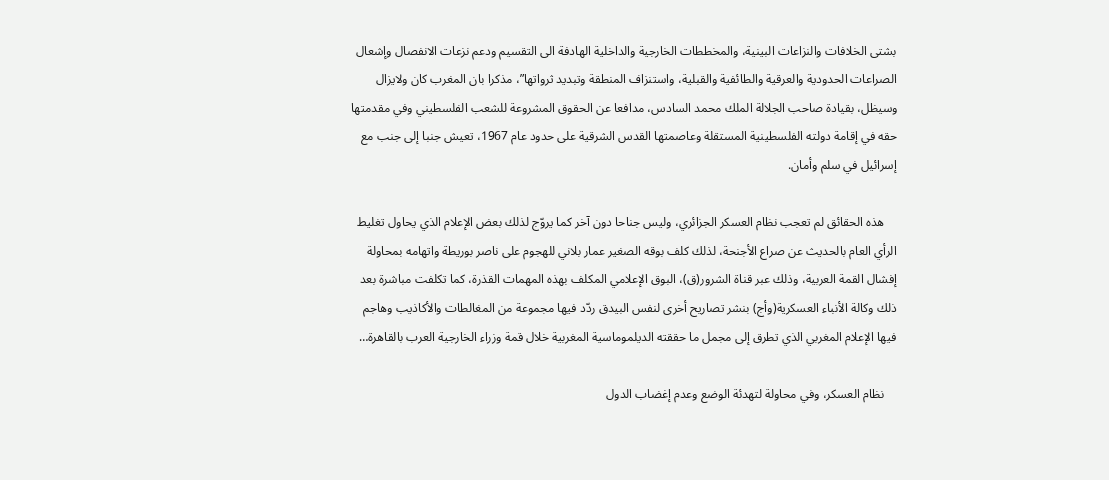بشتى الخلافات والنزاعات البينية، والمخططات الخارجية والداخلية الهادفة الى التقسيم ودعم نزعات الانفصال وإشعال الصراعات الحدودية والعرقية والطائفية والقبلية، واستنزاف المنطقة وتبديد ثرواتها”، مذكرا بان المغرب كان ولايزال وسيظل، بقيادة صاحب الجلالة الملك محمد السادس، مدافعا عن الحقوق المشروعة للشعب الفلسطيني وفي مقدمتها حقه في إقامة دولته الفلسطينية المستقلة وعاصمتها القدس الشرقية على حدود عام 1967، تعيش جنبا إلى جنب مع إسرائيل في سلم وأمان.

    هذه الحقائق لم تعجب نظام العسكر الجزائري، وليس جناحا دون آخر كما يروّج لذلك بعض الإعلام الذي يحاول تغليط الرأي العام بالحديث عن صراع الأجنحة، لذلك كلف بوقه الصغير عمار بلاني للهجوم على ناصر بوريطة واتهامه بمحاولة إفشال القمة العربية، وذلك عبر قناة الشرور(ق)، البوق الإعلامي المكلف بهذه المهمات القذرة، كما تكلفت مباشرة بعد ذلك وكالة الأنباء العسكرية(وأج) بنشر تصاريح أخرى لنفس البيدق ردّد فيها مجموعة من المغالطات والأكاذيب وهاجم فيها الإعلام المغربي الذي تطرق إلى مجمل ما حققته الديلموماسية المغربية خلال قمة وزراء الخارجية العرب بالقاهرة…

    نظام العسكر، وفي محاولة لتهدئة الوضع وعدم إغضاب الدول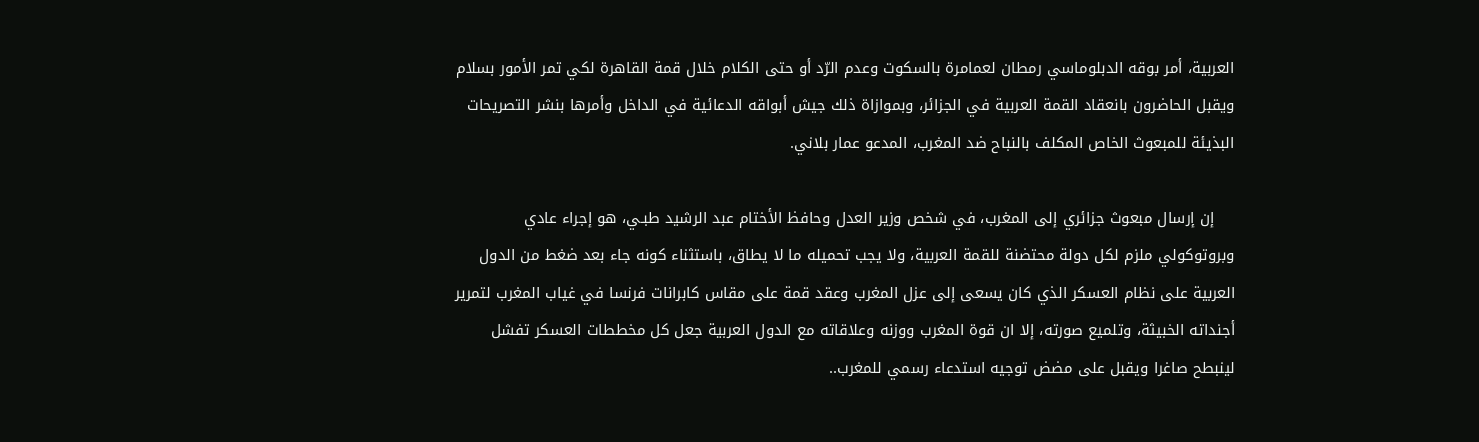العربية، أمر بوقه الدبلوماسي رمطان لعمامرة بالسكوت وعدم الرّد أو حتى الكلام خلال قمة القاهرة لكي تمر الأمور بسلام ويقبل الحاضرون بانعقاد القمة العربية في الجزائر، وبموازاة ذلك جيش أبواقه الدعائية في الداخل وأمرها بنشر التصريحات البذيئة للمبعوث الخاص المكلف بالنباح ضد المغرب، المدعو عمار بلاني.

    إن إرسال مبعوث جزائري إلى المغرب، في شخص وزير العدل وحافظ الأختام عبد الرشيد طبـي، هو إجراء عادي وبروتوكولي ملزم لكل دولة محتضنة للقمة العربية، ولا يجب تحميله ما لا يطاق، باستثناء كونه جاء بعد ضغط من الدول العربية على نظام العسكر الذي كان يسعى إلى عزل المغرب وعقد قمة على مقاس كابرانات فرنسا في غياب المغرب لتمرير أجنداته الخبيثة، وتلميع صورته، إلا ان قوة المغرب ووزنه وعلاقاته مع الدول العربية جعل كل مخططات العسكر تفشل لينبطح صاغرا ويقبل على مضض توجيه استدعاء رسمي للمغرب..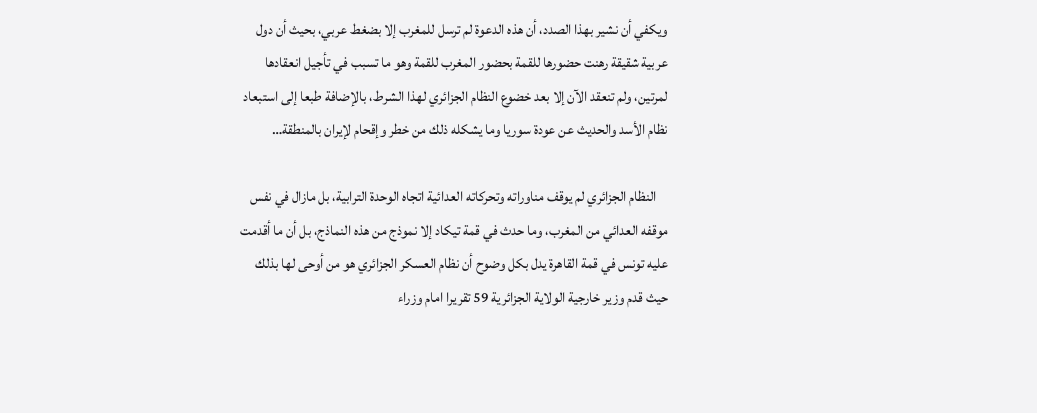ويكفي أن نشير بهذا الصدد، أن هذه الدعوة لم ترسل للمغرب إلا بضغط عربي، بحيث أن دول عربية شقيقة رهنت حضورها للقمة بحضور المغرب للقمة وهو ما تسبب في تأجيل انعقادها لمرتين، ولم تنعقد الآن إلا بعد خضوع النظام الجزائري لهذا الشرط، بالإضافة طبعا إلى استبعاد نظام الأسد والحديث عن عودة سوريا وما يشكله ذلك من خطر وإقحام لإيران بالمنطقة…

    النظام الجزائري لم يوقف مناوراته وتحركاته العدائية اتجاه الوحدة الترابية، بل مازال في نفس موقفه العدائي من المغرب، وما حدث في قمة تيكاد إلا نموذج من هذه النماذج، بل أن ما أقدمت عليه تونس في قمة القاهرة يدل بكل وضوح أن نظام العسكر الجزائري هو من أوحى لها بذلك حيث قدم وزير خارجية الولاية الجزائرية 59 تقريرا امام وزراء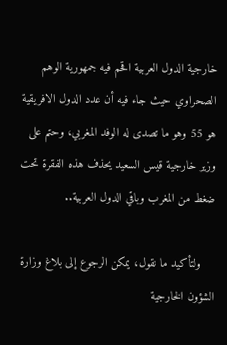خارجية الدول العربية اقحم فيه جمهورية الوهم الصحراوي حيث جاء فيه أن عدد الدول الافريقية هو 55 وهو ما تصدى له الوفد المغربي، وحتم على وزير خارجية قيس السعيد يحذف هذه الفقرة تحت ضغط من المغرب وباقي الدول العربية..

    ولتأكيد ما نقول، يمكن الرجوع إلى بلاغ وزارة الشؤون الخارجية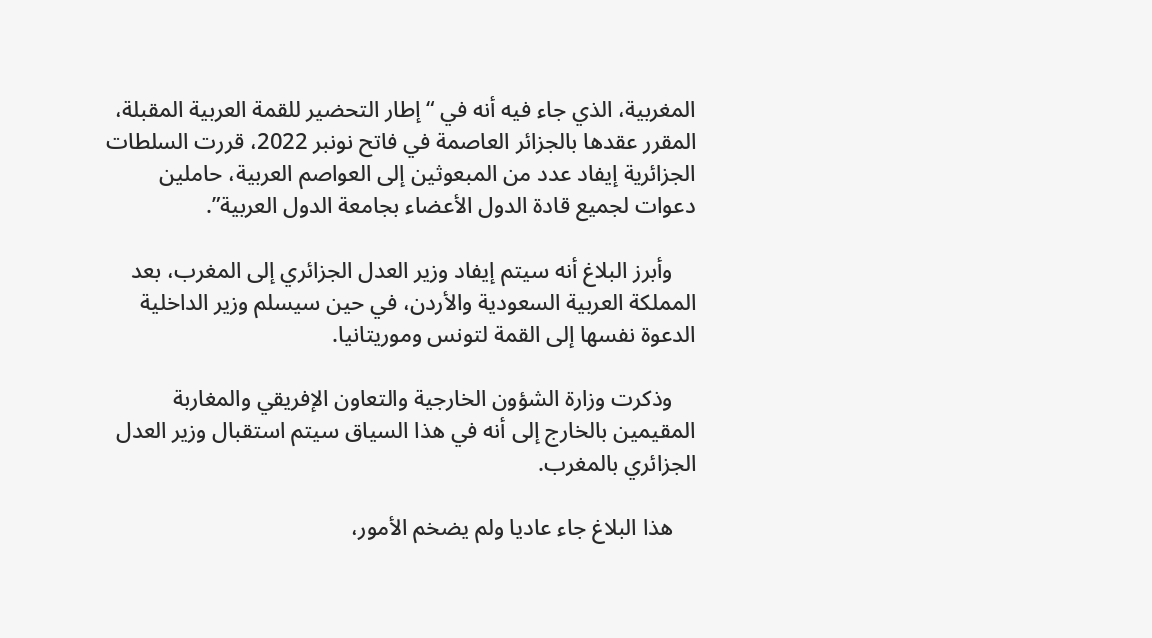المغربية، الذي جاء فيه أنه في “إطار التحضير للقمة العربية المقبلة، المقرر عقدها بالجزائر العاصمة في فاتح نونبر 2022، قررت السلطات الجزائرية إيفاد عدد من المبعوثين إلى العواصم العربية، حاملين دعوات لجميع قادة الدول الأعضاء بجامعة الدول العربية”.

    وأبرز البلاغ أنه سيتم إيفاد وزير العدل الجزائري إلى المغرب، بعد المملكة العربية السعودية والأردن، في حين سيسلم وزير الداخلية الدعوة نفسها إلى القمة لتونس وموريتانيا.

    وذكرت وزارة الشؤون الخارجية والتعاون الإفريقي والمغاربة المقيمين بالخارج إلى أنه في هذا السياق سيتم استقبال وزير العدل الجزائري بالمغرب.

    هذا البلاغ جاء عاديا ولم يضخم الأمور،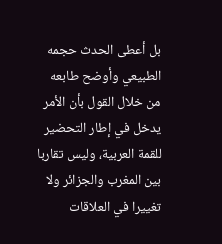بل أعطى الحدث حجمه الطبيعي وأوضح طابعه من خلال القول بأن الأمر يدخل في إطار التحضير للقمة العربية، وليس تقاربا  بين المغرب والجزائر ولا تغييرا في العلاقات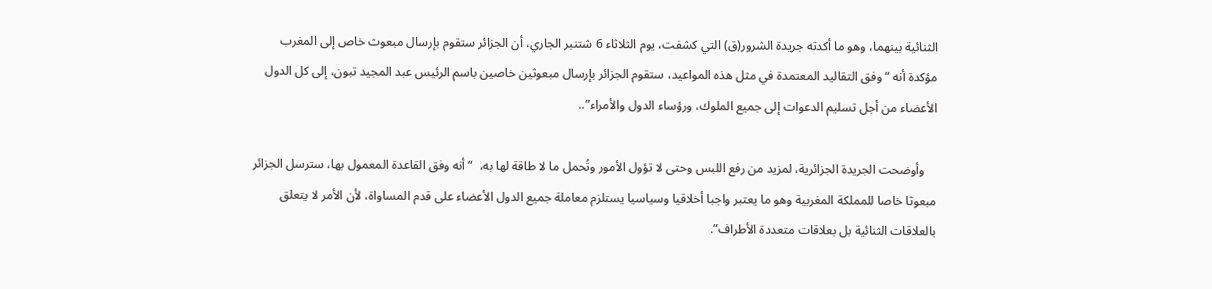الثنائية بينهما، وهو ما أكدته جريدة الشرور(ق) التي كشفت، يوم الثلاثاء 6 شتنبر الجاري، أن الجزائر ستقوم بإرسال مبعوث خاص إلى المغرب مؤكدة أنه “وفق التقاليد المعتمدة في مثل هذه المواعيد، ستقوم الجزائر بإرسال مبعوثين خاصين باسم الرئيس عبد المجيد تبون، إلى كل الدول الأعضاء من أجل تسليم الدعوات إلى جميع الملوك، ورؤساء الدول والأمراء”..

    وأوضحت الجريدة الجزائرية، لمزيد من رفع اللبس وحتى لا تؤول الأمور وتُحمل ما لا طاقة لها به،  “أنه وفق القاعدة المعمول بها، سترسل الجزائر مبعوثا خاصا للمملكة المغربية وهو ما يعتبر واجبا أخلاقيا وسياسيا يستلزم معاملة جميع الدول الأعضاء على قدم المساواة، لأن الأمر لا يتعلق بالعلاقات الثنائية بل بعلاقات متعددة الأطراف”.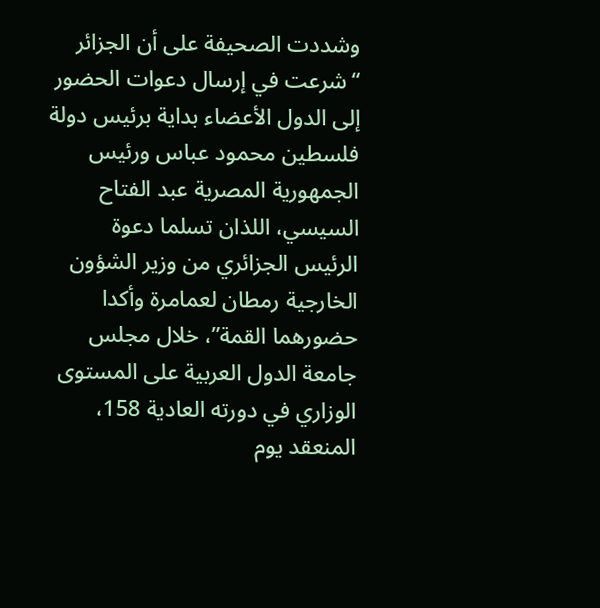وشددت الصحيفة على أن الجزائر “شرعت في إرسال دعوات الحضور إلى الدول الأعضاء بداية برئيس دولة فلسطين محمود عباس ورئيس الجمهورية المصرية عبد الفتاح السيسي، اللذان تسلما دعوة الرئيس الجزائري من وزير الشؤون الخارجية رمطان لعمامرة وأكدا حضورهما القمة”، خلال مجلس جامعة الدول العربية على المستوى الوزاري في دورته العادية 158، المنعقد يوم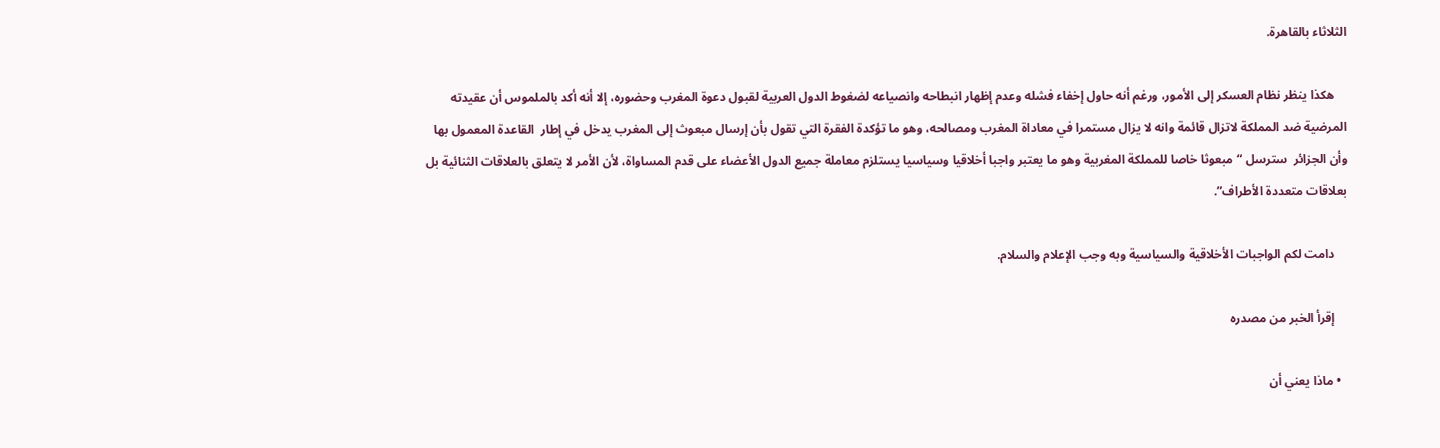الثلاثاء بالقاهرة.

    هكذا ينظر نظام العسكر إلى الأمور، ورغم أنه حاول إخفاء فشله وعدم إظهار انبطاحه وانصياعه لضغوط الدول العربية لقبول دعوة المغرب وحضوره، إلا أنه أكد بالملموس أن عقيدته المرضية ضد المملكة لاتزال قائمة وانه لا يزال مستمرا في معاداة المغرب ومصالحه، وهو ما تؤكدة الفقرة التي تقول بأن إرسال مبعوث إلى المغرب يدخل في إطار  القاعدة المعمول بها وأن الجزائر  سترسل “مبعوثا خاصا للمملكة المغربية وهو ما يعتبر واجبا أخلاقيا وسياسيا يستلزم معاملة جميع الدول الأعضاء على قدم المساواة، لأن الأمر لا يتعلق بالعلاقات الثنائية بل بعلاقات متعددة الأطراف”.

    دامت لكم الواجبات الأخلاقية والسياسية وبه وجب الإعلام والسلام.

    إقرأ الخبر من مصدره

  • ماذا يعني أن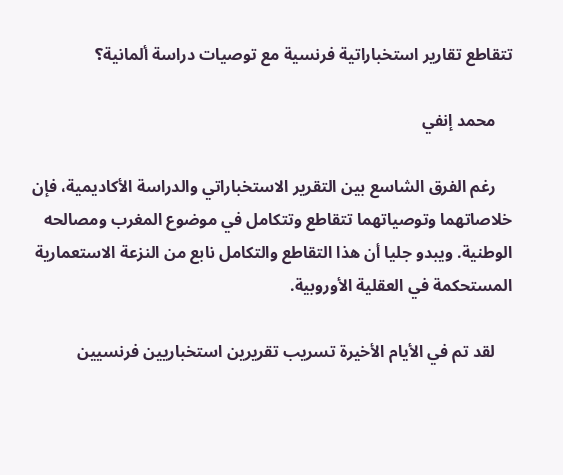تتقاطع تقارير استخباراتية فرنسية مع توصيات دراسة ألمانية؟

    محمد إنفي

    رغم الفرق الشاسع بين التقرير الاستخباراتي والدراسة الأكاديمية، فإن خلاصاتهما وتوصياتهما تتقاطع وتتكامل في موضوع المغرب ومصالحه الوطنية. ويبدو جليا أن هذا التقاطع والتكامل نابع من النزعة الاستعمارية المستحكمة في العقلية الأوروبية.

    لقد تم في الأيام الأخيرة تسريب تقريرين استخباريين فرنسيين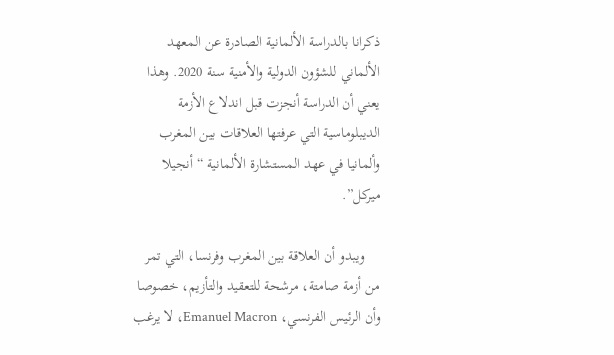ذكرانا بالدراسة الألمانية الصادرة عن المعهد الألماني للشؤون الدولية والأمنية سنة 2020. وهذا يعني أن الدراسة أنجزت قبل اندلاع الأزمة الديبلوماسية التي عرفتها العلاقات بين المغرب وألمانيا في عهد المستشارة الألمانية “أنجيلا ميركل”.

    ويبدو أن العلاقة بين المغرب وفرنسا، التي تمر من أزمة صامتة، مرشحة للتعقيد والتأزيم، خصوصا وأن الرئيس الفرنسي، Emanuel Macron، لا يرغب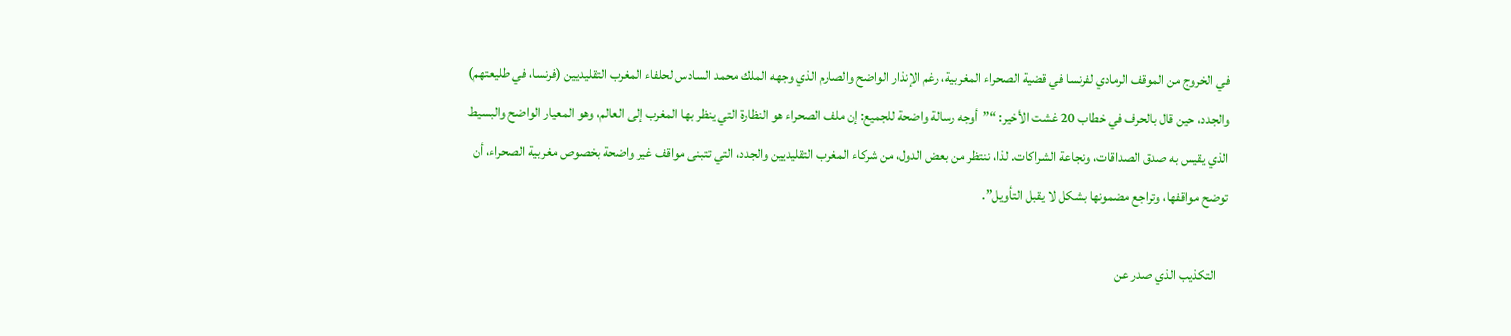في الخروج من الموقف الرمادي لفرنسا في قضية الصحراء المغربية، رغم الإنذار الواضح والصارم الذي وجهه الملك محمد السادس لحلفاء المغرب التقليديين (فرنسا، في طليعتهم) والجدد، حين قال بالحرف في خطاب 20 غشت الأخير: “”أوجه رسالة واضحة للجميع: إن ملف الصحراء هو النظارة التي ينظر بها المغرب إلى العالم، وهو المعيار الواضح والبسيط الذي يقيس به صدق الصداقات، ونجاعة الشراكات. لذا، ننتظر من بعض الدول، من شركاء المغرب التقليديين والجدد، التي تتبنى مواقف غير واضحة بخصوص مغربية الصحراء، أن توضح مواقفها، وتراجع مضمونها بشكل لا يقبل التأويل”.

    التكذيب الذي صدر عن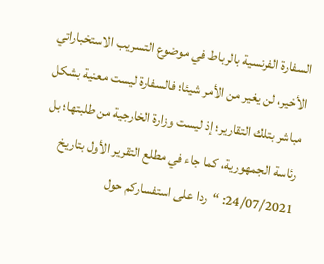السفارة الفرنسية بالرباط في موضوع التسريب الاستخباراتي الأخير، لن يغير من الأمر شيئا؛ فالسفارة ليست معنية بشكل مباشر بتلك التقارير؛ إذ ليست وزارة الخارجية من طلبتها؛ بل رئاسة الجمهورية، كما جاء في مطلع التقرير الأول بتاريخ 24/07/2021: “ردا على استفساركم حول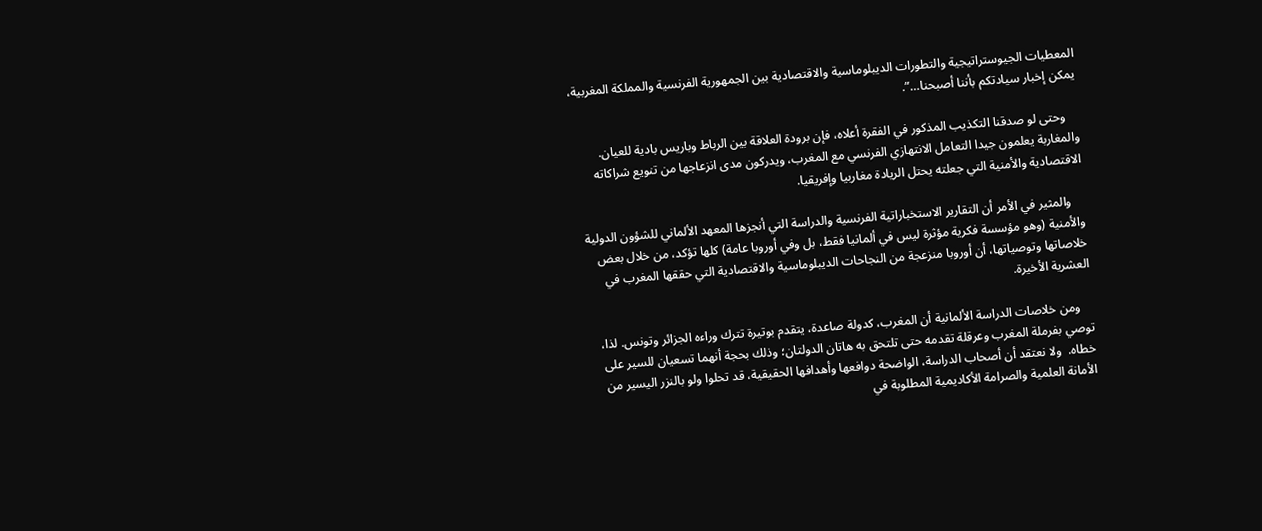المعطيات الجيوستراتيجية والتطورات الديبلوماسية والاقتصادية بين الجمهورية الفرنسية والمملكة المغربية، يمكن إخبار سيادتكم بأننا أصبحنا…”.

    وحتى لو صدقنا التكذيب المذكور في الفقرة أعلاه، فإن برودة العلاقة بين الرباط وباريس بادية للعيان. والمغاربة يعلمون جيدا التعامل الانتهازي الفرنسي مع المغرب، ويدركون مدى انزعاجها من تنويع شراكاته الاقتصادية والأمنية التي جعلته يحتل الريادة مغاربيا وإفريقيا.

    والمثير في الأمر أن التقارير الاستخباراتية الفرنسية والدراسة التي أنجزها المعهد الألماني للشؤون الدولية والأمنية (وهو مؤسسة فكرية مؤثرة ليس في ألمانيا فقط، بل وفي أوروبا عامة) كلها تؤكد، من خلال بعض خلاصاتها وتوصياتها، أن أوروبا منزعجة من النجاحات الديبلوماسية والاقتصادية التي حققها المغرب في العشرية الأخيرة.

    ومن خلاصات الدراسة الألمانية أن المغرب، كدولة صاعدة، يتقدم بوتيرة تترك وراءه الجزائر وتونس. لذا، توصي بفرملة المغرب وعرقلة تقدمه حتى تلتحق به هاتان الدولتان؛ وذلك بحجة أنهما تسعيان للسير على خطاه.  ولا نعتقد أن أصحاب الدراسة، الواضحة دوافعها وأهدافها الحقيقية، قد تحلوا ولو بالنزر اليسير من الأمانة العلمية والصرامة الأكاديمية المطلوبة في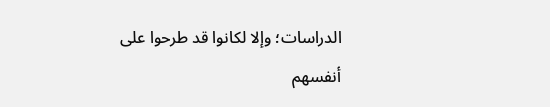الدراسات؛ وإلا لكانوا قد طرحوا على أنفسهم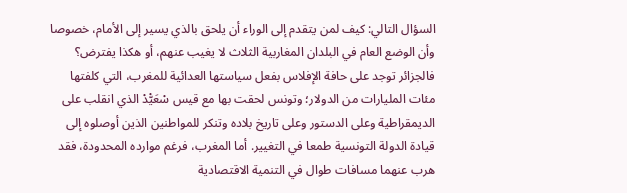السؤال التالي: كيف لمن يتقدم إلى الوراء أن يلحق بالذي يسير إلى الأمام، خصوصا وأن الوضع العام في البلدان المغاربية الثلاث لا يغيب عنهم، أو هكذا يفترض؟ فالجزائر توجد على حافة الإفلاس بفعل سياستها العدائية للمغرب، التي كلفتها مئات المليارات من الدولار؛ وتونس لحقت بها مع قيس سْعَيّْدْ الذي انقلب على الديمقراطية وعلى الدستور وعلى تاريخ بلاده وتنكر للمواطنين الذين أوصلوه إلى قيادة الدولة التونسية طمعا في التغيير. أما المغرب، فرغم موارده المحدودة، فقد هرب عنهما مسافات طوال في التنمية الاقتصادية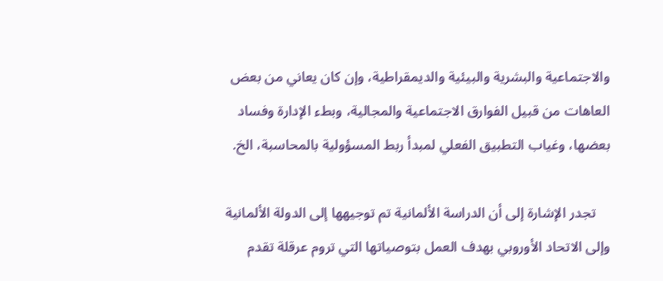والاجتماعية والبشرية والبيئية والديمقراطية، وإن كان يعاني من بعض العاهات من قبيل الفوارق الاجتماعية والمجالية، وبطء الإدارة وفساد بعضها، وغياب التطبيق الفعلي لمبدأ ربط المسؤولية بالمحاسبة، الخ.

    تجدر الإشارة إلى أن الدراسة الألمانية تم توجيهها إلى الدولة الألمانية وإلى الاتحاد الأوروبي بهدف العمل بتوصياتها التي تروم عرقلة تقدم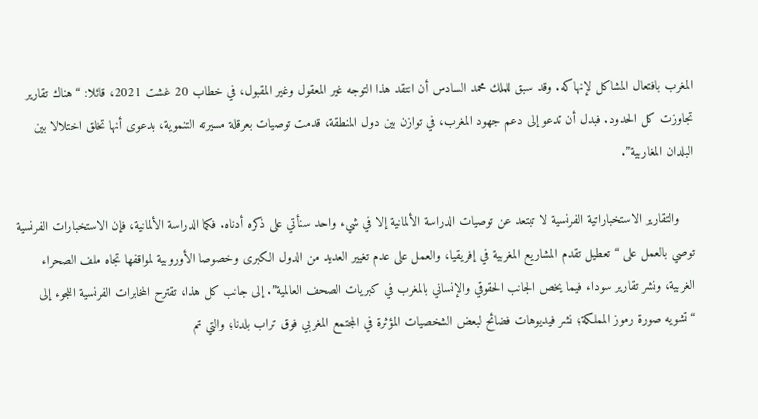المغرب بافتعال المشاكل لإنهاكه. وقد سبق للملك محمد السادس أن انتقد هذا التوجه غير المعقول وغير المقبول، في خطاب 20 غشت 2021، قائلا: “هناك تقارير تجاوزت كل الحدود. فبدل أن تدعو إلى دعم جهود المغرب، في توازن بين دول المنطقة، قدمت توصيات بعرقلة مسيرته التنموية، بدعوى أنها تخلق اختلالا بين البلدان المغاربية”.

    والتقارير الاستخباراتية الفرنسية لا تبتعد عن توصيات الدراسة الألمانية إلا في شيء واحد سنأتي على ذكره أدناه. فكما الدراسة الألمانية، فإن الاستخبارات الفرنسية توصي بالعمل على “تعطيل تقدم المشاريع المغربية في إفريقيا، والعمل على عدم تغيير العديد من الدول الكبرى وخصوصا الأوروبية لمواقفها تجاه ملف الصحراء الغربية، ونشر تقارير سوداء فيما يخص الجانب الحقوقي والإنساني بالمغرب في كبريات الصحف العالمية”. إلى جانب كل هذا، تقترح المخابرات الفرنسية اللجوء إلى “تشويه صورة رموز المملكة؛ نشر فيديوهات فضائح لبعض الشخصيات المؤثرة في المجتمع المغربي فوق تراب بلدنا؛ والتي تم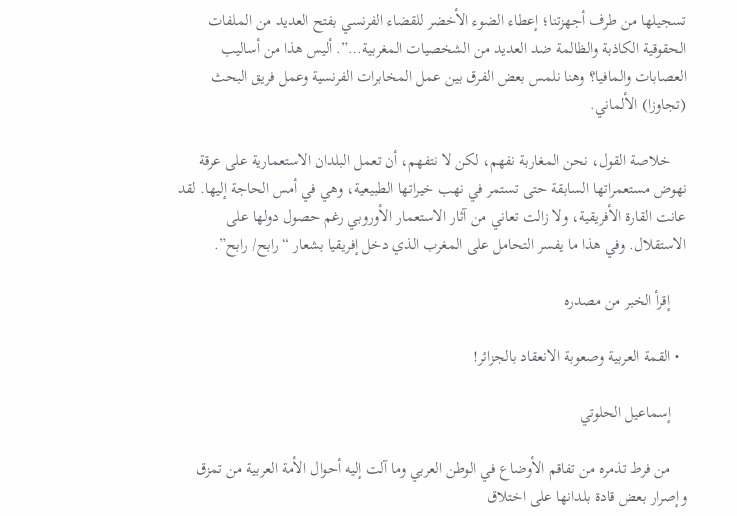تسجيلها من طرف أجهزتنا؛ إعطاء الضوء الأخضر للقضاء الفرنسي بفتح العديد من الملفات الحقوقية الكاذبة والظالمة ضد العديد من الشخصيات المغربية…”. أليس هذا من أساليب العصابات والمافيا؟ وهنا نلمس بعض الفرق بين عمل المخابرات الفرنسية وعمل فريق البحث (تجاوزا) الألماني.

    خلاصة القول، نحن المغاربة نفهم، لكن لا نتفهم، أن تعمل البلدان الاستعمارية على عرقة نهوض مستعمراتها السابقة حتى تستمر في نهب خيراتها الطبيعية، وهي في أمس الحاجة إليها. لقد عانت القارة الأفريقية، ولا زالت تعاني من آثار الاستعمار الأوروبي رغم حصول دولها على الاستقلال. وفي هذا ما يفسر التحامل على المغرب الذي دخل إفريقيا بشعار “رابح/ رابح”.

    إقرأ الخبر من مصدره

  • القمة العربية وصعوبة الانعقاد بالجزائر!

    إسماعيل الحلوتي

    من فرط تذمره من تفاقم الأوضاع في الوطن العربي وما آلت إليه أحوال الأمة العربية من تمزق وإصرار بعض قادة بلدانها على اختلاق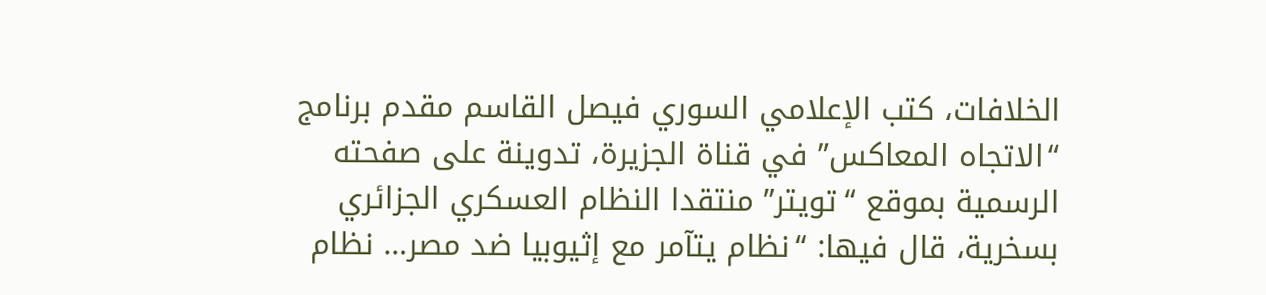الخلافات، كتب الإعلامي السوري فيصل القاسم مقدم برنامج “الاتجاه المعاكس” في قناة الجزيرة، تدوينة على صفحته الرسمية بموقع “تويتر” منتقدا النظام العسكري الجزائري بسخرية، قال فيها: “نظام يتآمر مع إثيوبيا ضد مصر… نظام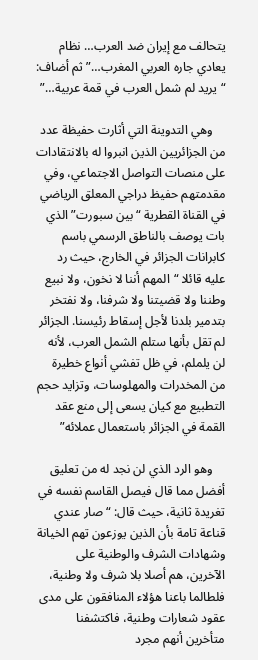يتحالف مع إيران ضد العرب… نظام يعادي جاره العربي المغرب…” ثم أضاف: “يريد لم شمل العرب في قمة عربية…”

    وهي التدوينة التي أثارت حفيظة عدد من الجزائريين الذين انبروا له بالانتقادات على منصات التواصل الاجتماعي، وفي مقدمتهم حفيظ دراجي المعلق الرياضي في القناة القطرية “بين سبورت” الذي بات يوصف بالناطق الرسمي باسم كابرانات الجزائر في الخارج، حيث رد عليه قائلا “المهم أننا لا نخون، ولا نبيع وطننا ولا قضيتنا ولا شرفنا، ولا نفتخر بتدمير بلدنا لأجل إسقاط رئيسنا. الجزائر لم تقل بأنها ستلم الشمل العرب، لأنه لن يلملم، في ظل تفشي أنواع خطيرة من المخدرات والمهلوسات، وتزايد حجم التطبيع مع كيان يسعى إلى منع عقد القمة في الجزائر باستعمال عملائه”

    وهو الرد الذي لن نجد له من تعليق أفضل مما قال فيصل القاسم نفسه في تغريدة ثانية، حيث قال: “صار عندي قناعة تامة بأن الذين يوزعون تهم الخيانة وشهادات الشرف والوطنية على الآخرين، هم أصلا بلا شرف ولا وطنية، فلطالما باعنا هؤلاء المنافقون على مدى عقود شعارات وطنية، فاكتشفنا متأخرين أنهم مجرد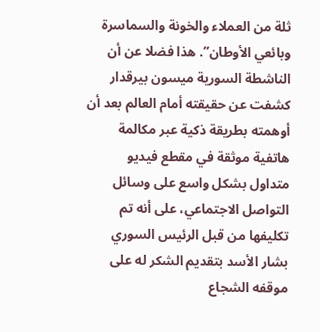ثلة من العملاء والخونة والسماسرة وبائعي الأوطان”. هذا فضلا عن أن الناشطة السورية ميسون بيرقدار كشفت عن حقيقته أمام العالم بعد أن أوهمته بطريقة ذكية عبر مكالمة هاتفية موثقة في مقطع فيديو متداول بشكل واسع على وسائل التواصل الاجتماعي، على أنه تم تكليفها من قبل الرئيس السوري بشار الأسد بتقديم الشكر له على موقفه الشجاع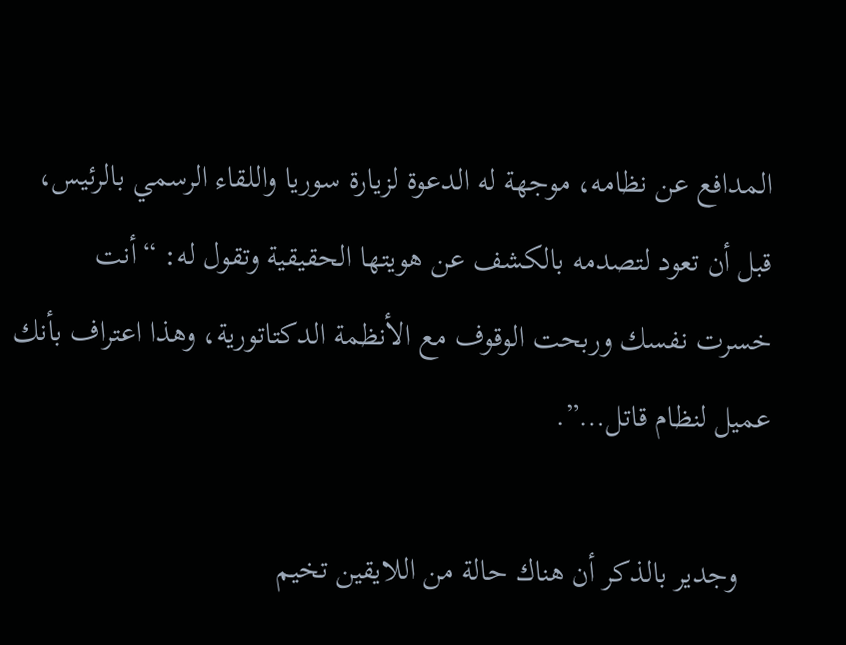المدافع عن نظامه، موجهة له الدعوة لزيارة سوريا واللقاء الرسمي بالرئيس، قبل أن تعود لتصدمه بالكشف عن هويتها الحقيقية وتقول له: “أنت خسرت نفسك وربحت الوقوف مع الأنظمة الدكتاتورية، وهذا اعتراف بأنك عميل لنظام قاتل…”.

    وجدير بالذكر أن هناك حالة من اللايقين تخيم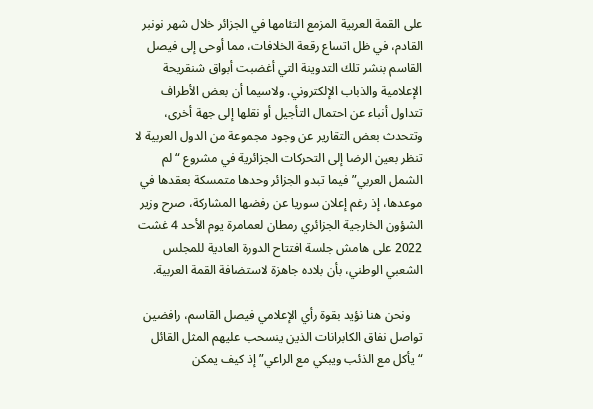على القمة العربية المزمع التئامها في الجزائر خلال شهر نونبر القادم، في ظل اتساع رقعة الخلافات، مما أوحى إلى فيصل القاسم بنشر تلك التدوينة التي أغضبت أبواق شنقريحة الإعلامية والذباب الإلكتروني. ولاسيما أن بعض الأطراف تتداول أنباء عن احتمال التأجيل أو نقلها إلى جهة أخرى، وتتحدث بعض التقارير عن وجود مجموعة من الدول العربية لا تنظر بعين الرضا إلى التحركات الجزائرية في مشروع “لم الشمل العربي” فيما تبدو الجزائر وحدها متمسكة بعقدها في موعدها، إذ رغم إعلان سوريا عن رفضها المشاركة، صرح وزير الشؤون الخارجية الجزائري رمطان لعمامرة يوم الأحد 4 غشت 2022 على هامش جلسة افتتاح الدورة العادية للمجلس الشعبي الوطني، بأن بلاده جاهزة لاستضافة القمة العربية.

    ونحن هنا نؤيد بقوة رأي الإعلامي فيصل القاسم، رافضين تواصل نفاق الكابرانات الذين ينسحب عليهم المثل القائل “يأكل مع الذئب ويبكي مع الراعي” إذ كيف يمكن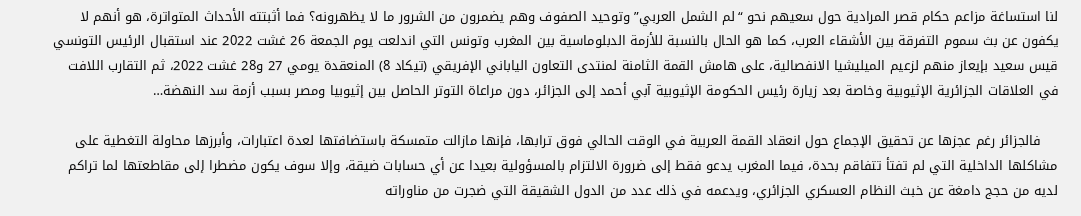لنا استساغة مزاعم حكام قصر المرادية حول سعيهم نحو “لم الشمل العربي” وتوحيد الصفوف وهم يضمرون من الشرور ما لا يظهرونه؟ فما أثبتته الأحداث المتواترة، هو أنهم لا يكفون عن بث سموم التفرقة بين الأشقاء العرب، كما هو الحال بالنسبة للأزمة الدبلوماسية بين المغرب وتونس التي اندلعت يوم الجمعة 26 غشت 2022 عند استقبال الرئيس التونسي قيس سعيد بإيعاز منهم لزعيم الميليشيا الانفصالية، على هامش القمة الثامنة لمنتدى التعاون الياباني الإفريقي (تيكاد 8) المنعقدة يومي 27 و28 غشت 2022، ثم التقارب اللافت في العلاقات الجزائرية الإثيوبية وخاصة بعد زيارة رئيس الحكومة الإثيوبية آبي أحمد إلى الجزائر، دون مراعاة التوتر الحاصل بين إثيوبيا ومصر بسبب أزمة سد النهضة…

    فالجزائر رغم عجزها عن تحقيق الإجماع حول انعقاد القمة العربية في الوقت الحالي فوق ترابها، فإنها مازالت متمسكة باستضافتها لعدة اعتبارات، وأبرزها محاولة التغطية على مشاكلها الداخلية التي لم تفتأ تتفاقم بحدة، فيما المغرب يدعو فقط إلى ضرورة الالتزام بالمسؤولية بعيدا عن أي حسابات ضيقة، وإلا سوف يكون مضطرا إلى مقاطعتها لما تراكم لديه من حجج دامغة عن خبث النظام العسكري الجزائري، ويدعمه في ذلك عدد من الدول الشقيقة التي ضجرت من مناوراته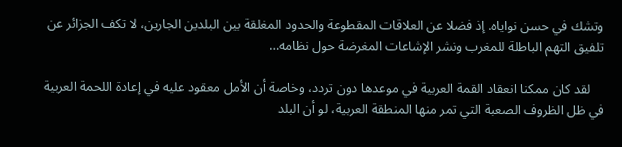وتشك في حسن نواياه. إذ فضلا عن العلاقات المقطوعة والحدود المغلقة بين البلدين الجارين، لا تكف الجزائر عن تلفيق التهم الباطلة للمغرب ونشر الإشاعات المغرضة حول نظامه…

    لقد كان ممكنا انعقاد القمة العربية في موعدها دون تردد، وخاصة أن الأمل معقود عليه في إعادة اللحمة العربية في ظل الظروف الصعبة التي تمر منها المنطقة العربية، لو أن البلد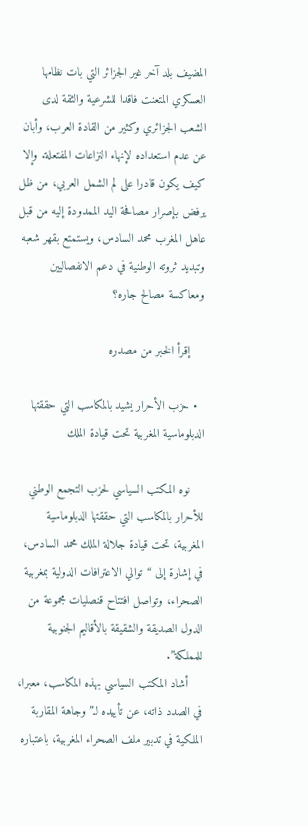المضيف بلد آخر غير الجزائر التي بات نظامها العسكري المتعنت فاقدا للشرعية والثقة لدى الشعب الجزائري وكثير من القادة العرب، وأبان عن عدم استعداده لإنهاء النزاعات المفتعلة. وإلا كيف يكون قادرا على لم الشمل العربي، من ظل يرفض بإصرار مصافحة اليد الممدودة إليه من قبل عاهل المغرب محمد السادس، ويستمتع بقهر شعبه وتبديد ثروته الوطنية في دعم الانفصاليين ومعاكسة مصالح جاره؟

    إقرأ الخبر من مصدره

  • حزب الأحرار يشيد بالمكاسب التي حققتها الدبلوماسية المغربية تحت قيادة الملك

    نوه المكتب السياسي لحزب التجمع الوطني للأحرار بالمكاسب التي حققتها الدبلوماسية المغربية، تحت قيادة جلالة الملك محمد السادس، في إشارة إلى “توالي الاعترافات الدولية بمغربية الصحراء، وتواصل افتتاح قنصليات مجموعة من الدول الصديقة والشقيقة بالأقاليم الجنوبية للمملكة”.
    أشاد المكتب السياسي بهذه المكاسب، معبرا، في الصدد ذاته، عن تأييده لـ”وجاهة المقاربة الملكية في تدبير ملف الصحراء المغربية، باعتباره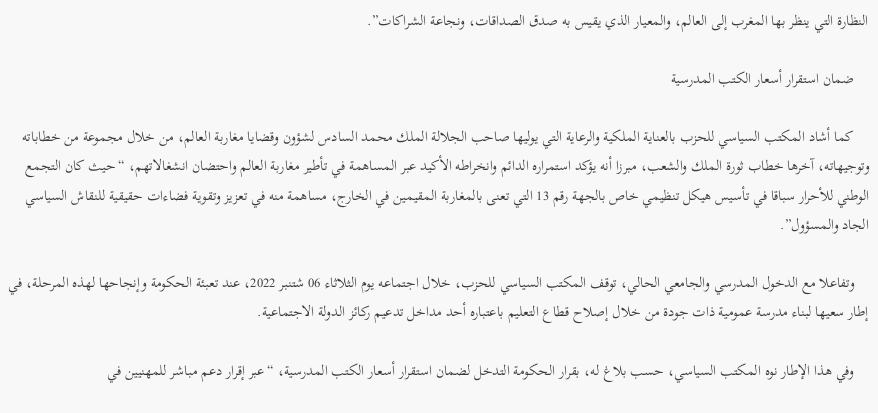النظارة التي ينظر بها المغرب إلى العالم، والمعيار الذي يقيس به صدق الصداقات، ونجاعة الشراكات”.

    ضمان استقرار أسعار الكتب المدرسية

    كما أشاد المكتب السياسي للحزب بالعناية الملكية والرعاية التي يوليها صاحب الجلالة الملك محمد السادس لشؤون وقضايا مغاربة العالم، من خلال مجموعة من خطاباته وتوجيهاته، آخرها خطاب ثورة الملك والشعب، مبرزا أنه يؤكد استمراره الدائم وانخراطه الأكيد عبر المساهمة في تأطير مغاربة العالم واحتضان انشغالاتهم، “حيث كان التجمع الوطني للأحرار سباقا في تأسيس هيكل تنظيمي خاص بالجهة رقم 13 التي تعنى بالمغاربة المقيمين في الخارج، مساهمة منه في تعزيز وتقوية فضاءات حقيقية للنقاش السياسي الجاد والمسؤول”.

    وتفاعلا مع الدخول المدرسي والجامعي الحالي، توقف المكتب السياسي للحزب، خلال اجتماعه يوم الثلاثاء 06 شتنبر 2022، عند تعبئة الحكومة وإنجاحها لهذه المرحلة، في إطار سعيها لبناء مدرسة عمومية ذات جودة من خلال إصلاح قطاع التعليم باعتباره أحد مداخل تدعيم ركائز الدولة الاجتماعية.

    وفي هذا الإطار نوه المكتب السياسي، حسب بلاغ له، بقرار الحكومة التدخل لضمان استقرار أسعار الكتب المدرسية، “عبر إقرار دعم مباشر للمهنيين في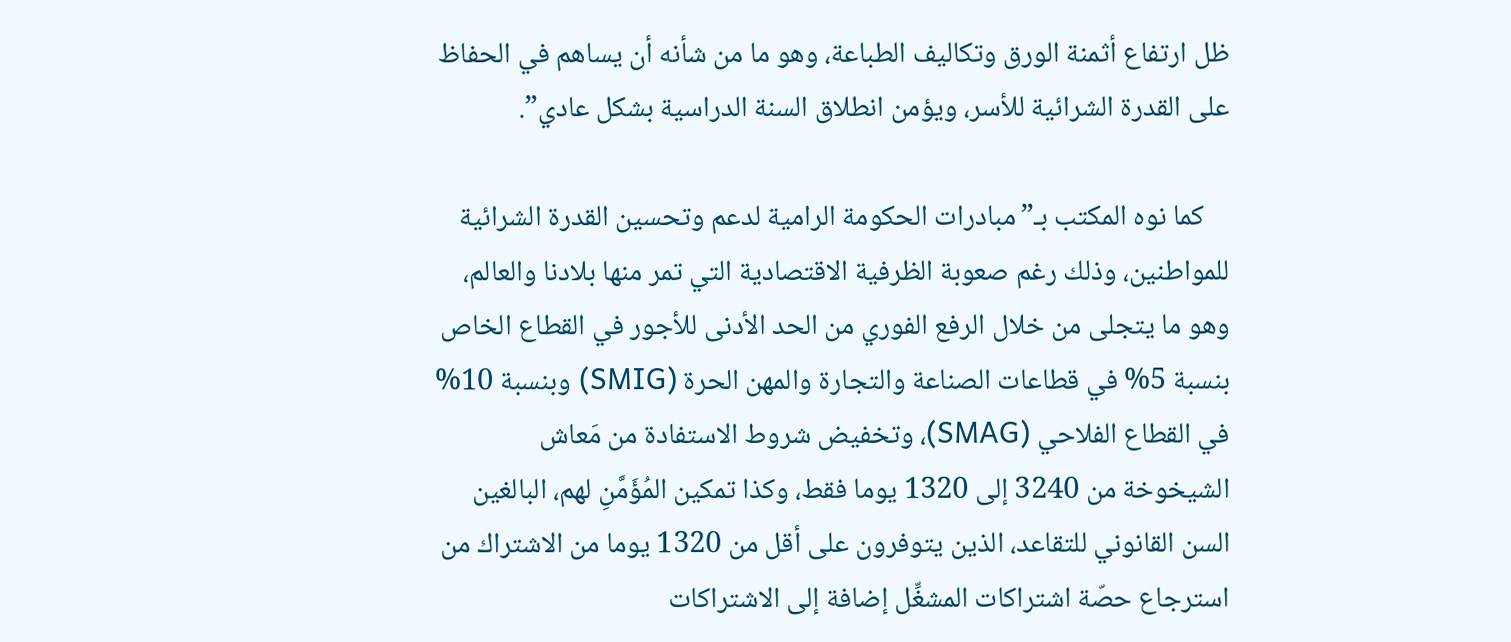ظل ارتفاع أثمنة الورق وتكاليف الطباعة، وهو ما من شأنه أن يساهم في الحفاظ على القدرة الشرائية للأسر، ويؤمن انطلاق السنة الدراسية بشكل عادي”.

    كما نوه المكتب بـ”مبادرات الحكومة الرامية لدعم وتحسين القدرة الشرائية للمواطنين، وذلك رغم صعوبة الظرفية الاقتصادية التي تمر منها بلادنا والعالم، وهو ما يتجلى من خلال الرفع الفوري من الحد الأدنى للأجور في القطاع الخاص بنسبة 5% في قطاعات الصناعة والتجارة والمهن الحرة (SMIG) وبنسبة 10% في القطاع الفلاحي (SMAG)، وتخفيض شروط الاستفادة من مَعاش الشيخوخة من 3240 إلى 1320 يوما فقط، وكذا تمكين المُؤَمَّنِ لهم، البالغين السن القانوني للتقاعد، الذين يتوفرون على أقل من 1320 يوما من الاشتراك من استرجاع حصّة اشتراكات المشغِّل إضافة إلى الاشتراكات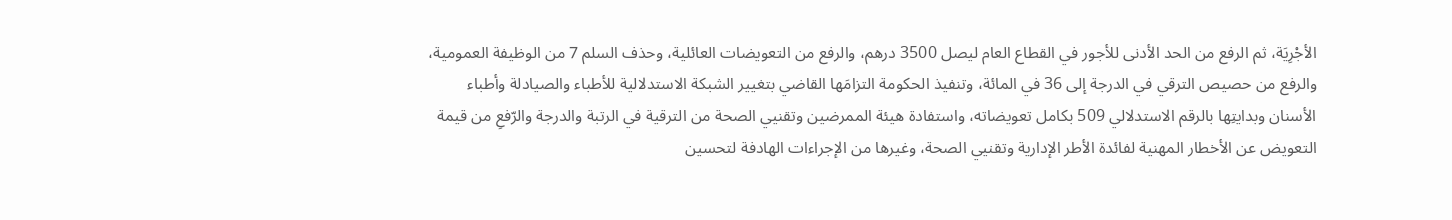الأجْرِيَة، ثم الرفع من الحد الأدنى للأجور في القطاع العام ليصل 3500 درهم، والرفع من التعويضات العائلية، وحذف السلم 7 من الوظيفة العمومية، والرفع من حصيص الترقي في الدرجة إلى 36 في المائة، وتنفيذ الحكومة التزامَها القاضي بتغيير الشبكة الاستدلالية للأطباء والصيادلة وأطباء الأسنان وبدايتِها بالرقم الاستدلالي 509 بكامل تعويضاته، واستفادة هيئة الممرضين وتقنيي الصحة من الترقية في الرتبة والدرجة والرّفعِ من قيمة التعويض عن الأخطار المهنية لفائدة الأطر الإدارية وتقنيي الصحة، وغيرها من الإجراءات الهادفة لتحسين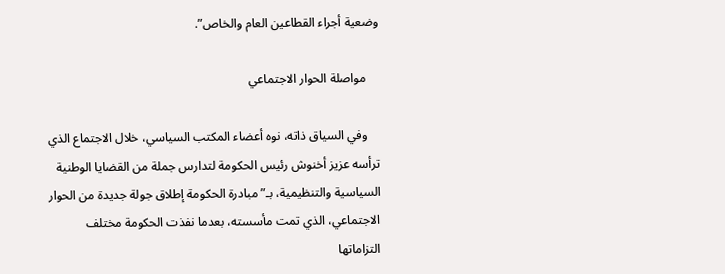وضعية أجراء القطاعين العام والخاص”.

    مواصلة الحوار الاجتماعي

    وفي السياق ذاته، نوه أعضاء المكتب السياسي، خلال الاجتماع الذي ترأسه عزيز أخنوش رئيس الحكومة لتدارس جملة من القضايا الوطنية السياسية والتنظيمية، بـ”مبادرة الحكومة إطلاق جولة جديدة من الحوار الاجتماعي، الذي تمت مأسسته، بعدما نفذت الحكومة مختلف التزاماتها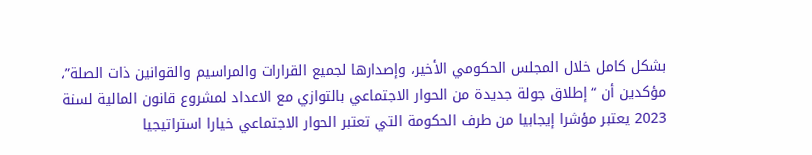بشكل كامل خلال المجلس الحكومي الأخير، وإصدارها لجميع القرارات والمراسيم والقوانين ذات الصلة”، مؤكدين أن “إطلاق جولة جديدة من الحوار الاجتماعي بالتوازي مع الاعداد لمشروع قانون المالية لسنة 2023 يعتبر مؤشرا إيجابيا من طرف الحكومة التي تعتبر الحوار الاجتماعي خيارا استراتيجيا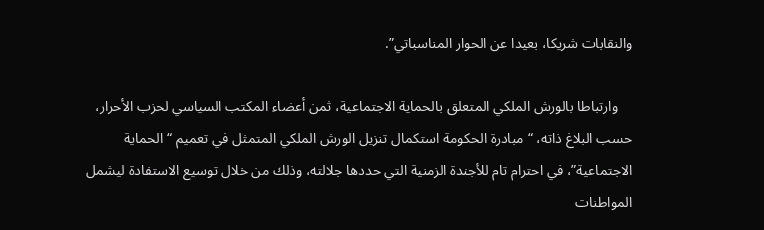والنقابات شريكا، بعيدا عن الحوار المناسباتي”.

    وارتباطا بالورش الملكي المتعلق بالحماية الاجتماعية، ثمن أعضاء المكتب السياسي لحزب الأحرار، حسب البلاغ ذاته، “مبادرة الحكومة استكمال تنزيل الورش الملكي المتمثل في تعميم “الحماية الاجتماعية”، في احترام تام للأجندة الزمنية التي حددها جلالته، وذلك من خلال توسيع الاستفادة ليشمل المواطنات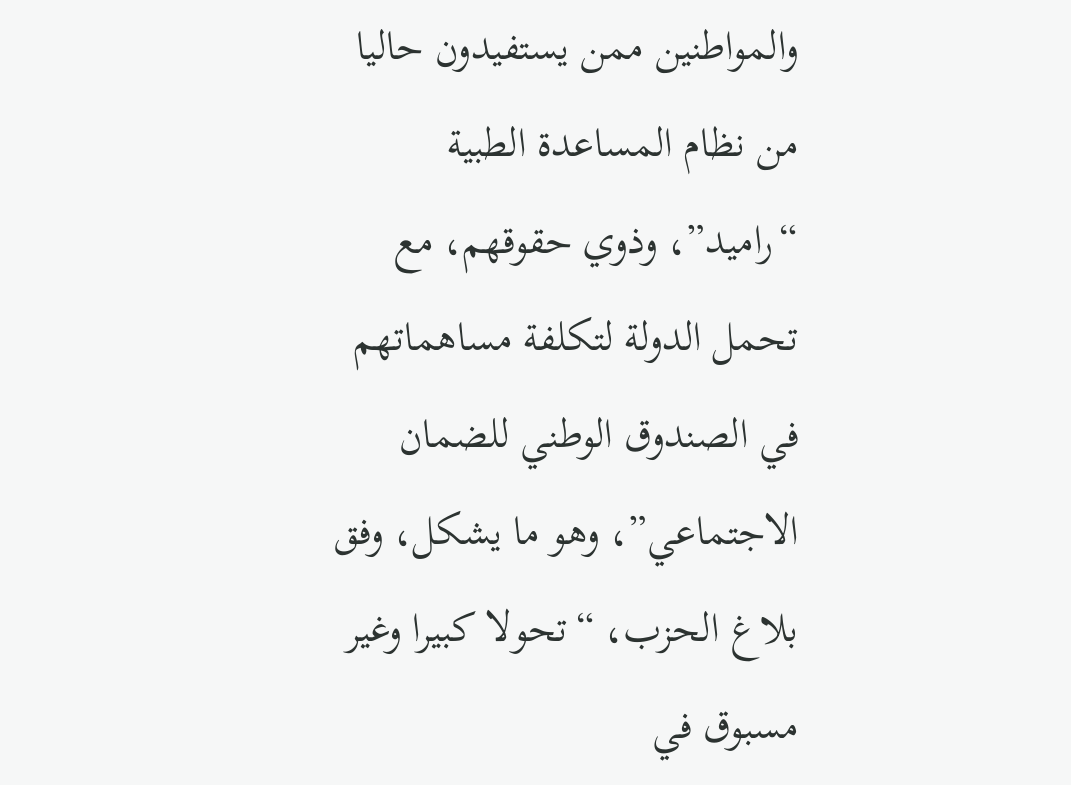والمواطنين ممن يستفيدون حاليا من نظام المساعدة الطبية “راميد”، وذوي حقوقهم، مع تحمل الدولة لتكلفة مساهماتهم في الصندوق الوطني للضمان الاجتماعي”، وهو ما يشكل، وفق بلاغ الحزب، “تحولا كبيرا وغير مسبوق في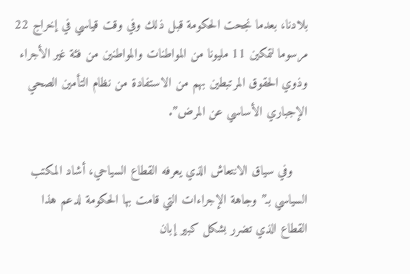بلادنا، بعدما نجحت الحكومة قبل ذلك وفي وقت قياسي في إخراج 22 مرسوما لتمكين 11 مليونا من المواطنات والمواطنين من فئة غير الأجراء وذوي الحقوق المرتبطين بهم من الاستفادة من نظام التأمين الصحي الإجباري الأساسي عن المرض”.

    وفي سياق الانتعاش الذي يعرفه القطاع السياحي، أشاد المكتب السياسي بـ”وجاهة الإجراءات التي قامت بها الحكومة لدعم هذا القطاع الذي تضرر بشكل كبير إبان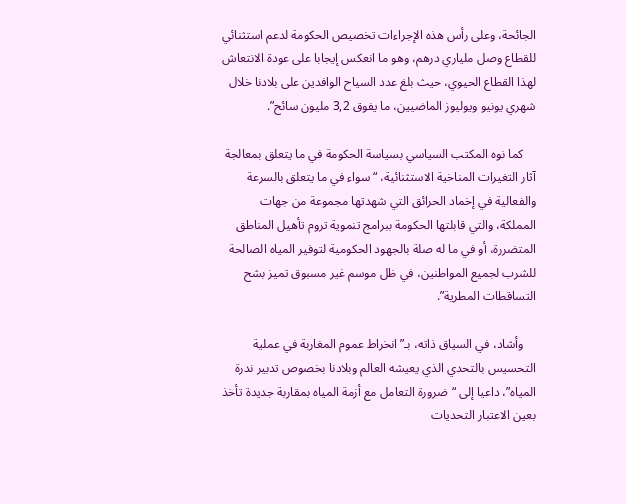الجائحة، وعلى رأس هذه الإجراءات تخصيص الحكومة لدعم استثنائي للقطاع وصل ملياري درهم، وهو ما انعكس إيجابا على عودة الانتعاش لهذا القطاع الحيوي، حيث بلغ عدد السياح الوافدين على بلادنا خلال شهري يونيو ويوليوز الماضيين، ما يفوق 3,2 مليون سائح”.

    كما نوه المكتب السياسي بسياسة الحكومة في ما يتعلق بمعالجة آثار التغيرات المناخية الاستثنائية، “سواء في ما يتعلق بالسرعة والفعالية في إخماد الحرائق التي شهدتها مجموعة من جهات المملكة، والتي قابلتها الحكومة ببرامج تنموية تروم تأهيل المناطق المتضررة، أو في ما له صلة بالجهود الحكومية لتوفير المياه الصالحة للشرب لجميع المواطنين، في ظل موسم غير مسبوق تميز بشح التساقطات المطرية”.

    وأشاد، في السياق ذاته، بـ”انخراط عموم المغاربة في عملية التحسيس بالتحدي الذي يعيشه العالم وبلادنا بخصوص تدبير ندرة المياه”، داعيا إلى “ضرورة التعامل مع أزمة المياه بمقاربة جديدة تأخذ بعين الاعتبار التحديات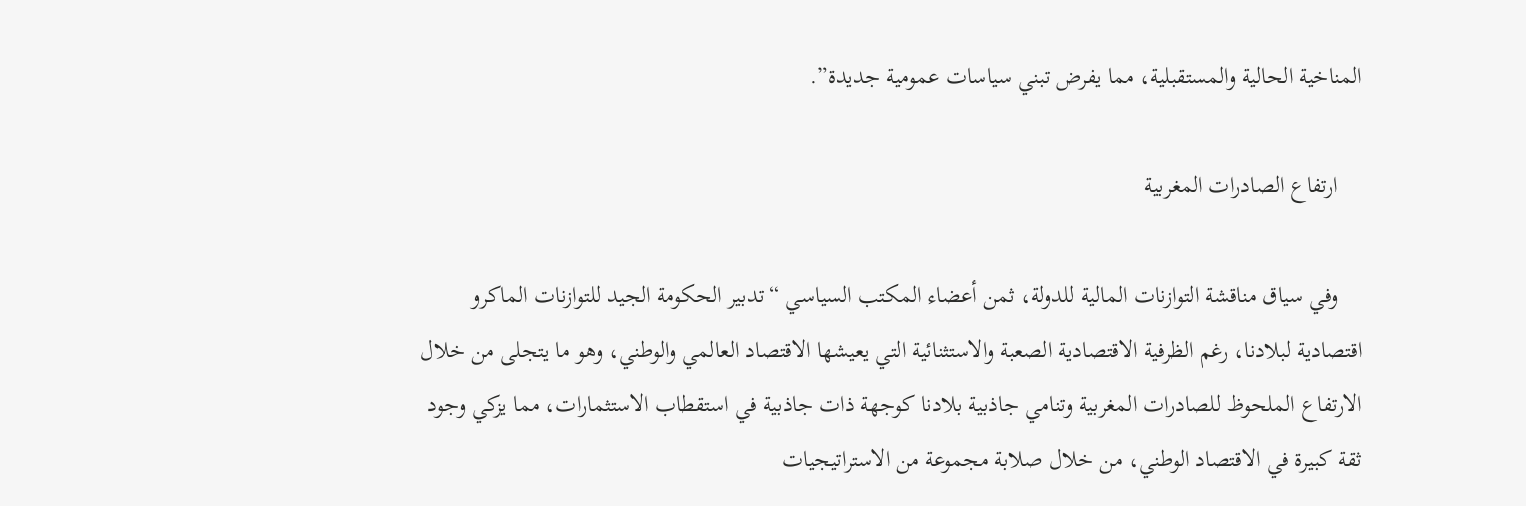المناخية الحالية والمستقبلية، مما يفرض تبني سياسات عمومية جديدة”.

    ارتفاع الصادرات المغربية

    وفي سياق مناقشة التوازنات المالية للدولة، ثمن أعضاء المكتب السياسي “تدبير الحكومة الجيد للتوازنات الماكرو اقتصادية لبلادنا، رغم الظرفية الاقتصادية الصعبة والاستثنائية التي يعيشها الاقتصاد العالمي والوطني، وهو ما يتجلى من خلال الارتفاع الملحوظ للصادرات المغربية وتنامي جاذبية بلادنا كوجهة ذات جاذبية في استقطاب الاستثمارات، مما يزكي وجود ثقة كبيرة في الاقتصاد الوطني، من خلال صلابة مجموعة من الاستراتيجيات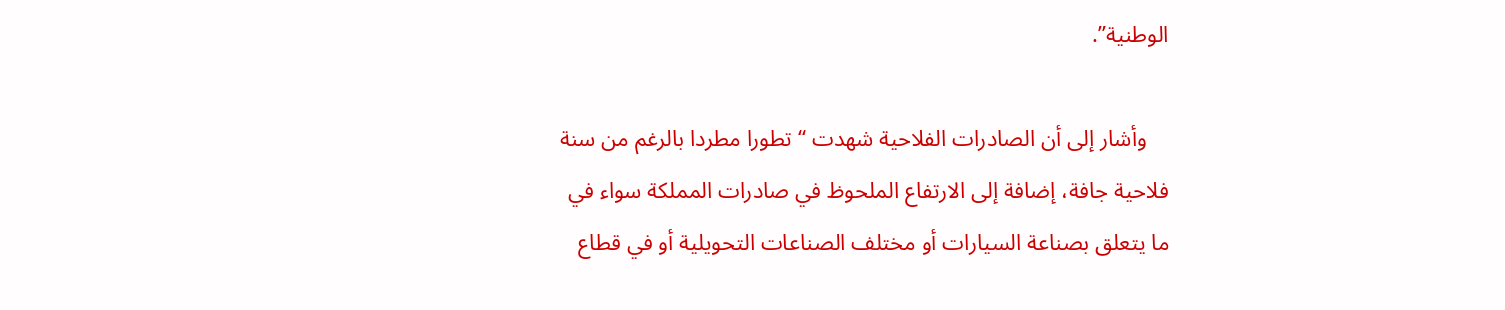الوطنية”.

    وأشار إلى أن الصادرات الفلاحية شهدت “تطورا مطردا بالرغم من سنة فلاحية جافة، إضافة إلى الارتفاع الملحوظ في صادرات المملكة سواء في ما يتعلق بصناعة السيارات أو مختلف الصناعات التحويلية أو في قطاع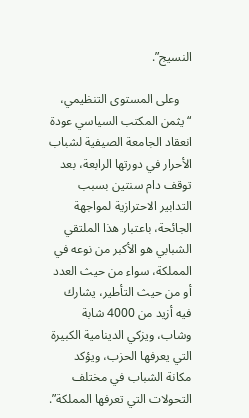النسيج”.

    وعلى المستوى التنظيمي، “يثمن المكتب السياسي عودة انعقاد الجامعة الصيفية لشباب الأحرار في دورتها الرابعة، بعد توقف دام سنتين بسبب التدابير الاحترازية لمواجهة الجائحة، باعتبار هذا الملتقي الشبابي هو الأكبر من نوعه في المملكة، سواء من حيث العدد أو من حيث التأطير، يشارك فيه أزيد من 4000 شابة وشاب، ويزكي الدينامية الكبيرة التي يعرفها الحزب، ويؤكد مكانة الشباب في مختلف التحولات التي تعرفها المملكة”.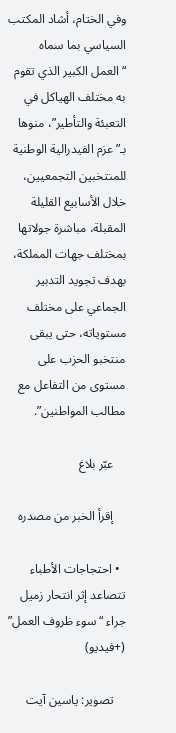وفي الختام، أشاد المكتب السياسي بما سماه “العمل الكبير الذي تقوم به مختلف الهياكل في التعبئة والتأطير”، منوها بـ”عزم الفيدرالية الوطنية للمنتخبين التجمعيين، خلال الأسابيع القليلة المقبلة، مباشرة جولاتها بمختلف جهات المملكة، بهدف تجويد التدبير الجماعي على مختلف مستوياته، حتى يبقى منتخبو الحزب على مستوى من التفاعل مع مطالب المواطنين”.

    عبّر بلاغ

    إقرأ الخبر من مصدره

  • احتجاجات الأطباء تتصاعد إثر انتحار زميل جراء “سوء ظروف العمل” (+فيديو)

    تصوير: ياسين آيت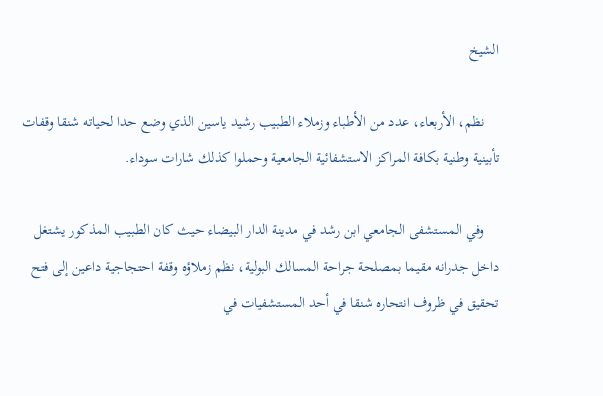الشيخ

    نظم، الأربعاء، عدد من الأطباء وزملاء الطبيب رشيد ياسين الذي وضع حدا لحياته شنقا وقفات تأبينية وطنية بكافة المراكز الاستشفائية الجامعية وحملوا كذلك شارات سوداء.

    وفي المستشفى الجامعي ابن رشد في مدينة الدار البيضاء حيث كان الطبيب المذكور يشتغل داخل جدرانه مقيما بمصلحة جراحة المسالك البولية، نظم زملاؤه وقفة احتجاجية داعين إلى فتح تحقيق في ظروف انتحاره شنقا في أحد المستشفيات في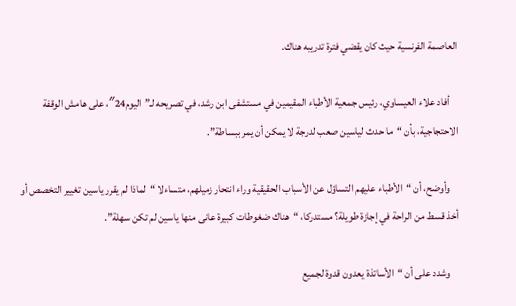العاصمة الفرنسية حيث كان يقضي فترة تدريبه هناك.

    أفاد علاء العيساوي، رئيس جمعية الأطباء المقيمين في مستشفى ابن رشد، في تصريحه لـ”اليوم24″، على هامش الوقفة الاحتجاجية، بأن “ما حدث لياسين صعب لدرجة لا يمكن أن يمر ببساطة”.

    وأوضح، أن “الأطباء عليهم التساؤل عن الأسباب الحقيقية وراء انتحار زميلهم، متساءلا “لماذا لم يقرر ياسين تغيير التخصص أو أخذ قسط من الراحة في إجازة طويلة؟ مستدركا، “هناك ضغوطات كبيرة عانى منها ياسين لم تكن سهلة”.

    وشدد على أن “الأساتذة يعدون قدوة لجميع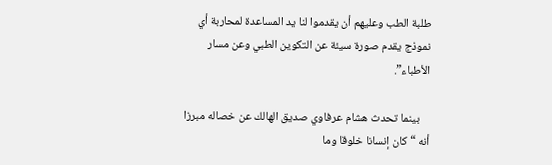طلبة الطب وعليهم أن يقدموا لنا يد المساعدة لمحاربة أي نموذج يقدم صورة سيئة عن التكوين الطبي وعن مسار الأطباء”.

    بينما تحدث هشام عرفاوي صديق الهالك عن خصاله مبرزا أنه “كان إنسانا خلوقا وما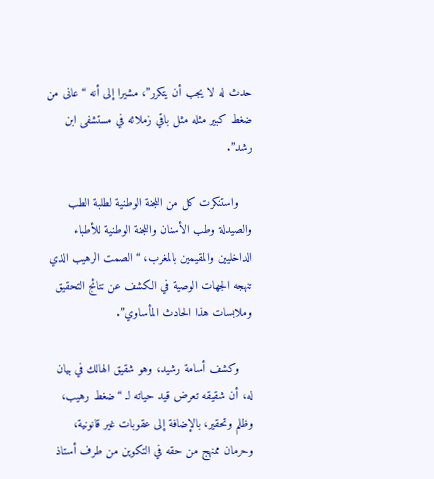حدث له لا يجب أن يتكرر”، مشيرا إلى أنه “عانى من ضغط كبير مثله مثل باقي زملائه في مستشفى ابن رشد”.

    واستنكرت كل من اللجنة الوطنية لطلبة الطب والصيدلة وطب الأسنان واللجنة الوطنية للأطباء الداخليين والمقيمين بالمغرب، “الصمت الرهيب الذي تنهجه الجهات الوصية في الكشف عن نتائج التحقيق وملابسات هذا الحادث المأساوي”.

    وكشف أسامة رشيد، وهو شقيق الهالك في بيان له، أن شقيقه تعرض قيد حياته لـ “ضغط رهيب، وظلم وتحقير، بالإضافة إلى عقوبات غير قانونية، وحرمان ممنهج من حقه في التكوين من طرف أستاذ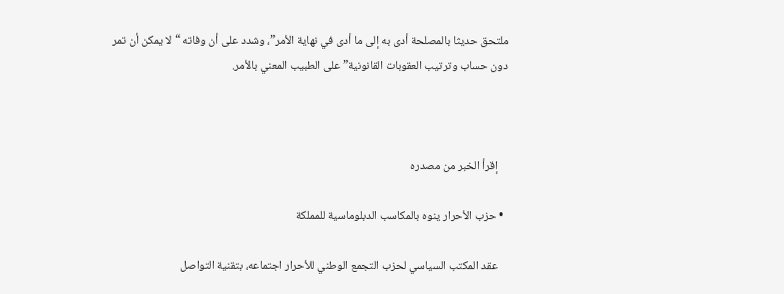ملتحق حديثا بالمصلحة أدى به إلى ما أدى في نهاية الأمر”، وشدد على أن وفاته “لا يمكن أن تمر دون حساب وترتيب العقوبات القانونية” على الطبيب المعني بالأمر.



    إقرأ الخبر من مصدره

  • حزب الأحرار ينوه بالمكاسب الدبلوماسية للمملكة

    عقد المكتب السياسي لحزب التجمع الوطني للأحرار اجتماعه، بتقنية التواصل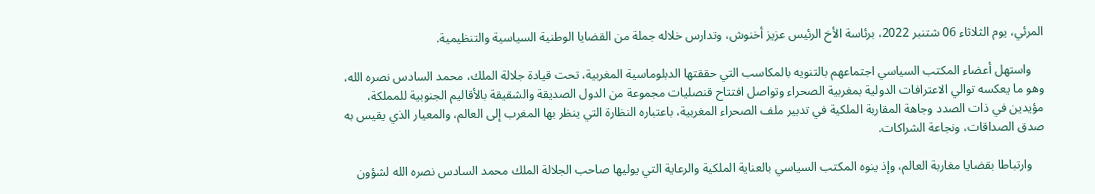المرئي، يوم الثلاثاء 06 شتنبر 2022، برئاسة الأخ الرئيس عزيز أخنوش، وتدارس خلاله جملة من القضايا الوطنية السياسية والتنظيمية.

    واستهل أعضاء المكتب السياسي اجتماعهم بالتنويه بالمكاسب التي حققتها الدبلوماسية المغربية، تحت قيادة جلالة الملك، محمد السادس نصره الله، وهو ما يعكسه توالي الاعترافات الدولية بمغربية الصحراء وتواصل افتتاح قنصليات مجموعة من الدول الصديقة والشقيقة بالأقاليم الجنوبية للمملكة، مؤيدين في ذات الصدد وجاهة المقاربة الملكية في تدبير ملف الصحراء المغربية، باعتباره النظارة التي ينظر بها المغرب إلى العالم، والمعيار الذي يقيس به صدق الصداقات، ونجاعة الشراكات.

    وارتباطا بقضايا مغاربة العالم، وإذ ينوه المكتب السياسي بالعناية الملكية والرعاية التي يوليها صاحب الجلالة الملك محمد السادس نصره الله لشؤون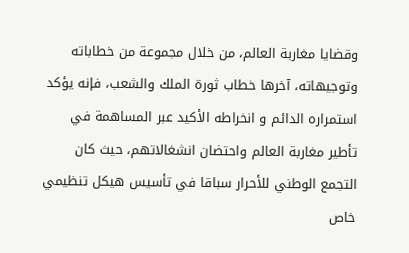وقضايا مغاربة العالم، من خلال مجموعة من خطاباته وتوجيهاته، آخرها خطاب ثورة الملك والشعب، فإنه يؤكد استمراره الدائم و انخراطه الأكيد عبر المساهمة في تأطير مغاربة العالم واحتضان انشغالاتهم، حيث كان التجمع الوطني للأحرار سباقا في تأسيس هيكل تنظيمي خاص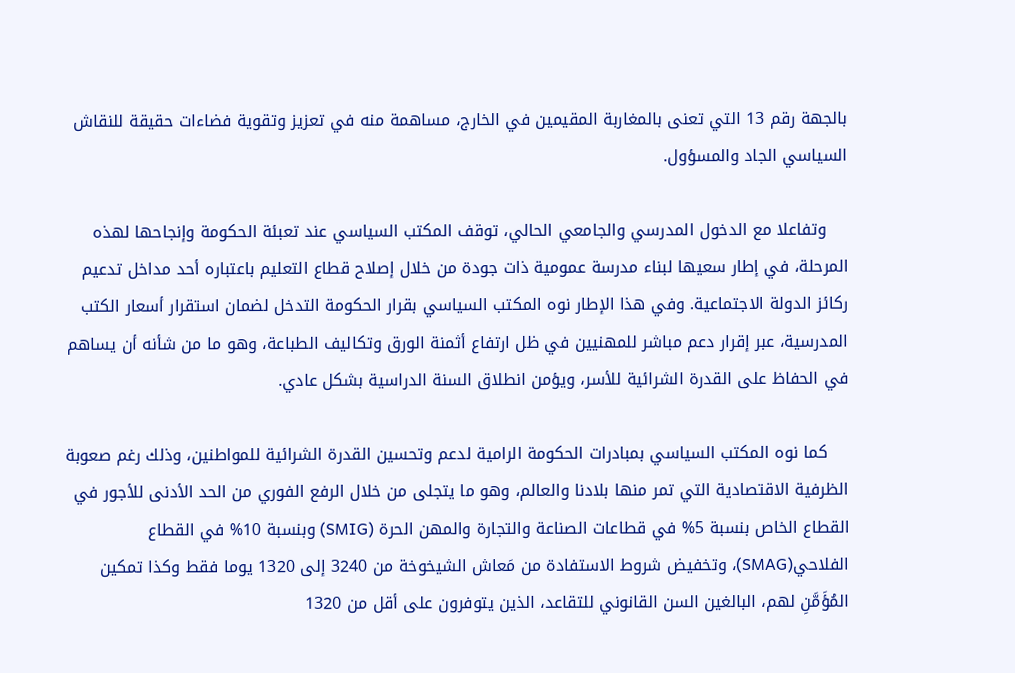بالجهة رقم 13 التي تعنى بالمغاربة المقيمين في الخارج، مساهمة منه في تعزيز وتقوية فضاءات حقيقة للنقاش السياسي الجاد والمسؤول.

    وتفاعلا مع الدخول المدرسي والجامعي الحالي، توقف المكتب السياسي عند تعبئة الحكومة وإنجاحها لهذه المرحلة، في إطار سعيها لبناء مدرسة عمومية ذات جودة من خلال إصلاح قطاع التعليم باعتباره أحد مداخل تدعيم ركائز الدولة الاجتماعية. وفي هذا الإطار نوه المكتب السياسي بقرار الحكومة التدخل لضمان استقرار أسعار الكتب المدرسية، عبر إقرار دعم مباشر للمهنيين في ظل ارتفاع أثمنة الورق وتكاليف الطباعة، وهو ما من شأنه أن يساهم في الحفاظ على القدرة الشرائية للأسر، ويؤمن انطلاق السنة الدراسية بشكل عادي.

    كما نوه المكتب السياسي بمبادرات الحكومة الرامية لدعم وتحسين القدرة الشرائية للمواطنين، وذلك رغم صعوبة الظرفية الاقتصادية التي تمر منها بلادنا والعالم، وهو ما يتجلى من خلال الرفع الفوري من الحد الأدنى للأجور في القطاع الخاص بنسبة 5% في قطاعات الصناعة والتجارة والمهن الحرة (SMIG) وبنسبة 10% في القطاع الفلاحي(SMAG)، وتخفيض شروط الاستفادة من مَعاش الشيخوخة من 3240 إلى 1320 يوما فقط وكذا تمكين المُؤَمَّنِ لهم، البالغين السن القانوني للتقاعد، الذين يتوفرون على أقل من 1320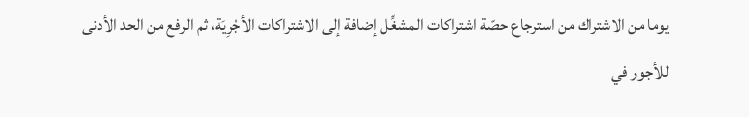يوما من الاشتراك من استرجاع حصّة اشتراكات المشغِّل إضافة إلى الاشتراكات الأجْرِيَة، ثم الرفع من الحد الأدنى للأجور في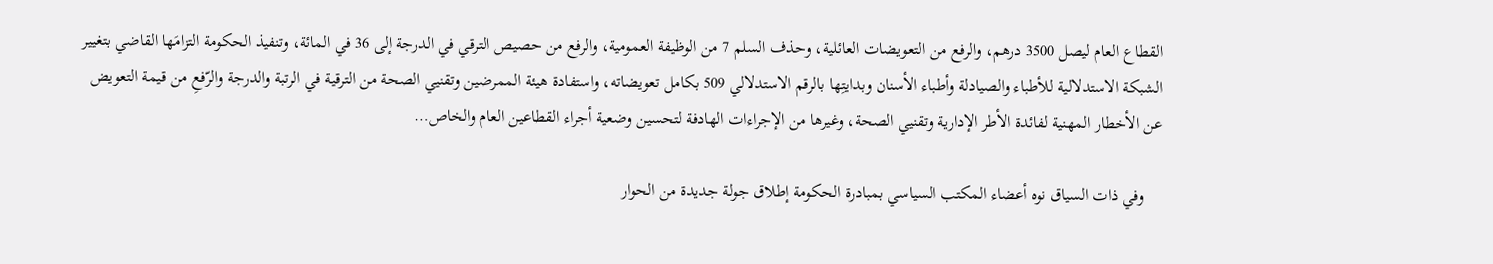القطاع العام ليصل 3500 درهم، والرفع من التعويضات العائلية، وحذف السلم 7 من الوظيفة العمومية، والرفع من حصيص الترقي في الدرجة إلى 36 في المائة، وتنفيذ الحكومة التزامَها القاضي بتغيير الشبكة الاستدلالية للأطباء والصيادلة وأطباء الأسنان وبدايتِها بالرقم الاستدلالي 509 بكامل تعويضاته، واستفادة هيئة الممرضين وتقنيي الصحة من الترقية في الرتبة والدرجة والرّفعِ من قيمة التعويض عن الأخطار المهنية لفائدة الأطر الإدارية وتقنيي الصحة، وغيرها من الإجراءات الهادفة لتحسين وضعية أجراء القطاعين العام والخاص…

    وفي ذات السياق نوه أعضاء المكتب السياسي بمبادرة الحكومة إطلاق جولة جديدة من الحوار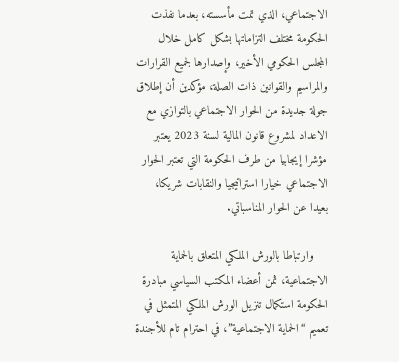الاجتماعي، الذي تمت مأسسته، بعدما نفذت الحكومة مختلف التزاماتها بشكل كامل خلال المجلس الحكومي الأخير، وإصدارها لجميع القرارات والمراسيم والقوانين ذات الصلة، مؤكدين أن إطلاق جولة جديدة من الحوار الاجتماعي بالتوازي مع الاعداد لمشروع قانون المالية لسنة 2023 يعتبر مؤشرا إيجابيا من طرف الحكومة التي تعتبر الحوار الاجتماعي خيارا استراتيجيا والنقابات شريكا، بعيدا عن الحوار المناسباتي.

    وارتباطا بالورش الملكي المتعلق بالحماية الاجتماعية، ثمن أعضاء المكتب السياسي مبادرة الحكومة استكمال تنزيل الورش الملكي المتمثل في تعميم “الحماية الاجتماعية”، في احترام تام للأجندة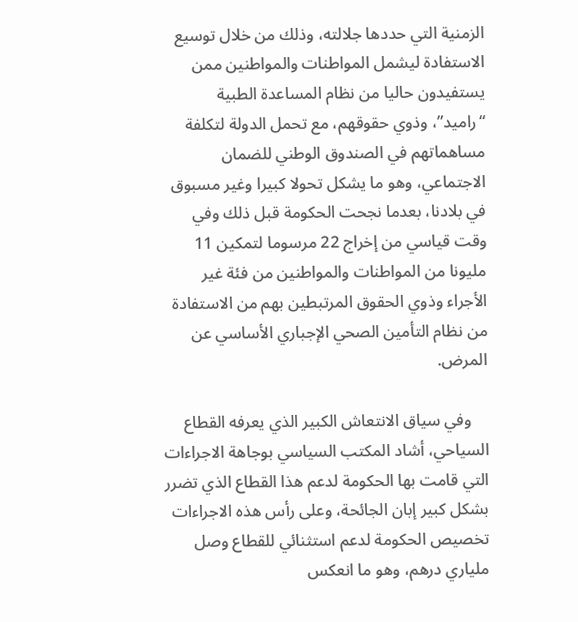الزمنية التي حددها جلالته، وذلك من خلال توسيع الاستفادة ليشمل المواطنات والمواطنين ممن يستفيدون حاليا من نظام المساعدة الطبية “راميد”، وذوي حقوقهم، مع تحمل الدولة لتكلفة مساهماتهم في الصندوق الوطني للضمان الاجتماعي، وهو ما يشكل تحولا كبيرا وغير مسبوق في بلادنا، بعدما نجحت الحكومة قبل ذلك وفي وقت قياسي من إخراج 22 مرسوما لتمكين 11 مليونا من المواطنات والمواطنين من فئة غير الأجراء وذوي الحقوق المرتبطين بهم من الاستفادة من نظام التأمين الصحي الإجباري الأساسي عن المرض.

    وفي سياق الانتعاش الكبير الذي يعرفه القطاع السياحي، أشاد المكتب السياسي بوجاهة الاجراءات التي قامت بها الحكومة لدعم هذا القطاع الذي تضرر بشكل كبير إبان الجائحة، وعلى رأس هذه الاجراءات تخصيص الحكومة لدعم استثنائي للقطاع وصل ملياري درهم، وهو ما انعكس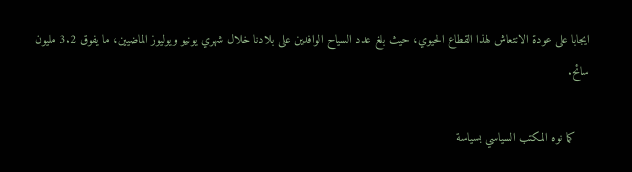ايجابا على عودة الانتعاش لهذا القطاع الحيوي، حيث بلغ عدد السياح الوافدين على بلادنا خلال شهري يونيو ويوليوز الماضيين، ما يفوق 3.2 مليون سائح.

    كما نوه المكتب السياسي بسياسة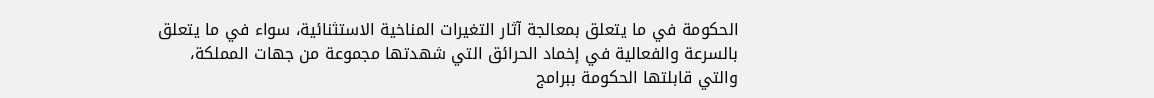الحكومة في ما يتعلق بمعالجة آثار التغيرات المناخية الاستثنائية، سواء في ما يتعلق بالسرعة والفعالية في إخماد الحرائق التي شهدتها مجموعة من جهات المملكة، والتي قابلتها الحكومة ببرامج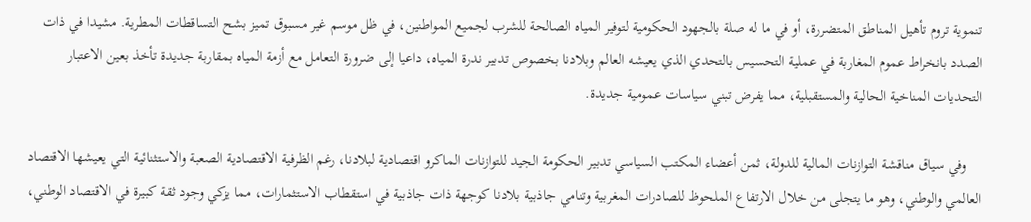تنموية تروم تأهيل المناطق المتضررة، أو في ما له صلة بالجهود الحكومية لتوفير المياه الصالحة للشرب لجميع المواطنين، في ظل موسم غير مسبوق تميز بشح التساقطات المطرية. مشيدا في ذات الصدد بانخراط عموم المغاربة في عملية التحسيس بالتحدي الذي يعيشه العالم وبلادنا بخصوص تدبير ندرة المياه، داعيا إلى ضرورة التعامل مع أزمة المياه بمقاربة جديدة تأخذ بعين الاعتبار التحديات المناخية الحالية والمستقبلية، مما يفرض تبني سياسات عمومية جديدة.

    وفي سياق مناقشة التوازنات المالية للدولة، ثمن أعضاء المكتب السياسي تدبير الحكومة الجيد للتوازنات الماكرو اقتصادية لبلادنا، رغم الظرفية الاقتصادية الصعبة والاستثنائية التي يعيشها الاقتصاد العالمي والوطني، وهو ما يتجلى من خلال الارتفاع الملحوظ للصادرات المغربية وتنامي جاذبية بلادنا كوجهة ذات جاذبية في استقطاب الاستثمارات، مما يزكي وجود ثقة كبيرة في الاقتصاد الوطني،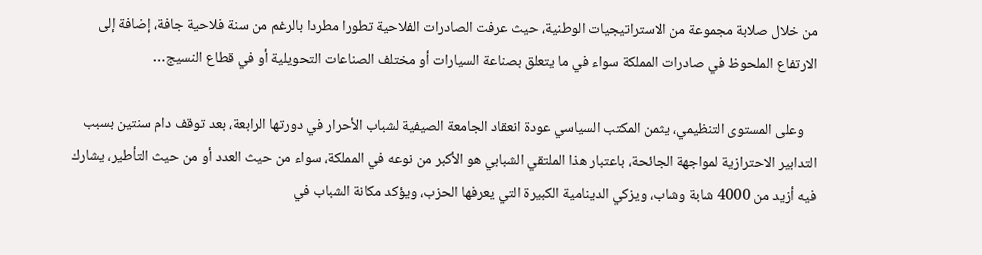من خلال صلابة مجموعة من الاستراتيجيات الوطنية، حيث عرفت الصادرات الفلاحية تطورا مطردا بالرغم من سنة فلاحية جافة، إضافة إلى الارتفاع الملحوظ في صادرات المملكة سواء في ما يتعلق بصناعة السيارات أو مختلف الصناعات التحويلية أو في قطاع النسيج…

    وعلى المستوى التنظيمي، يثمن المكتب السياسي عودة انعقاد الجامعة الصيفية لشباب الأحرار في دورتها الرابعة، بعد توقف دام سنتين بسبب التدابير الاحترازية لمواجهة الجائحة، باعتبار هذا الملتقي الشبابي هو الأكبر من نوعه في المملكة، سواء من حيث العدد أو من حيث التأطير، يشارك فيه أزيد من 4000 شابة وشاب، ويزكي الدينامية الكبيرة التي يعرفها الحزب، ويؤكد مكانة الشباب في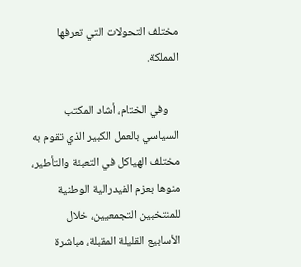مختلف التحولات التي تعرفها المملكة.

    وفي الختام، أشاد المكتب السياسي بالعمل الكبير الذي تقوم به مختلف الهياكل في التعبئة والتأطير، منوها بعزم الفيدرالية الوطنية للمنتخبين التجمعيين، خلال الأسابيع القليلة المقبلة، مباشرة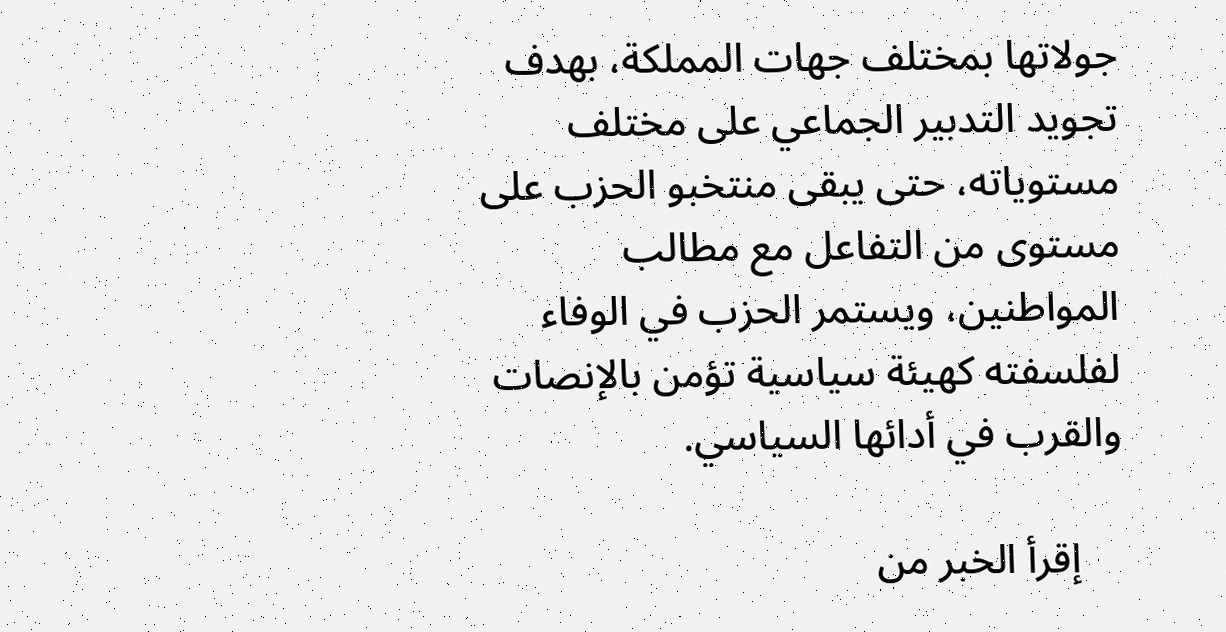جولاتها بمختلف جهات المملكة، بهدف تجويد التدبير الجماعي على مختلف مستوياته، حتى يبقى منتخبو الحزب على مستوى من التفاعل مع مطالب المواطنين، ويستمر الحزب في الوفاء لفلسفته كهيئة سياسية تؤمن بالإنصات والقرب في أدائها السياسي.

    إقرأ الخبر من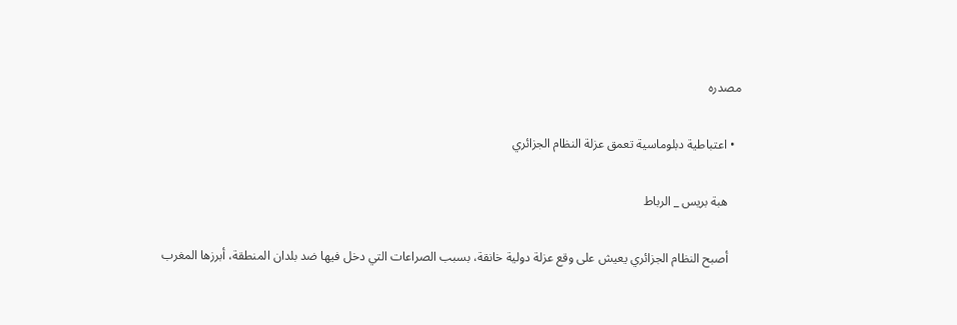مصدره

  • اعتباطية دبلوماسية تعمق عزلة النظام الجزائري

    هبة بريس _ الرباط

    أصبح النظام الجزائري يعيش على وقع عزلة دولية خانقة، بسبب الصراعات التي دخل فيها ضد بلدان المنطقة، أبرزها المغرب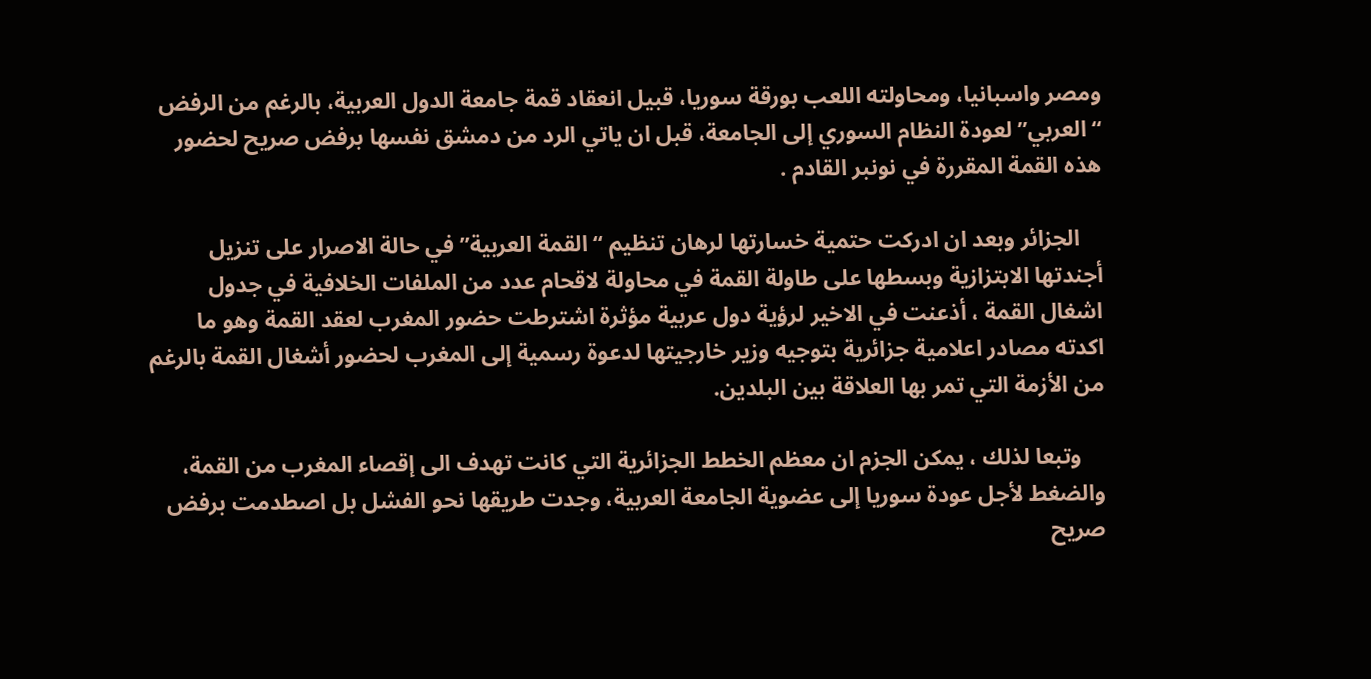ومصر واسبانيا، ومحاولته اللعب بورقة سوريا، قبيل انعقاد قمة جامعة الدول العربية، بالرغم من الرفض “العربي” لعودة النظام السوري إلى الجامعة، قبل ان ياتي الرد من دمشق نفسها برفض صريح لحضور هذه القمة المقررة في نونبر القادم .

    الجزائر وبعد ان ادركت حتمية خسارتها لرهان تنظيم “القمة العربية” في حالة الاصرار على تنزيل أجندتها الابتزازية وبسطها على طاولة القمة في محاولة لاقحام عدد من الملفات الخلافية في جدول اشغال القمة ، أذعنت في الاخير لرؤية دول عربية مؤثرة اشترطت حضور المغرب لعقد القمة وهو ما اكدته مصادر اعلامية جزائرية بتوجيه وزير خارجيتها لدعوة رسمية إلى المغرب لحضور أشغال القمة بالرغم من الأزمة التي تمر بها العلاقة بين البلدين.

    وتبعا لذلك ، يمكن الجزم ان معظم الخطط الجزائرية التي كانت تهدف الى إقصاء المغرب من القمة، والضغط لأجل عودة سوريا إلى عضوية الجامعة العربية، وجدت طريقها نحو الفشل بل اصطدمت برفض صريح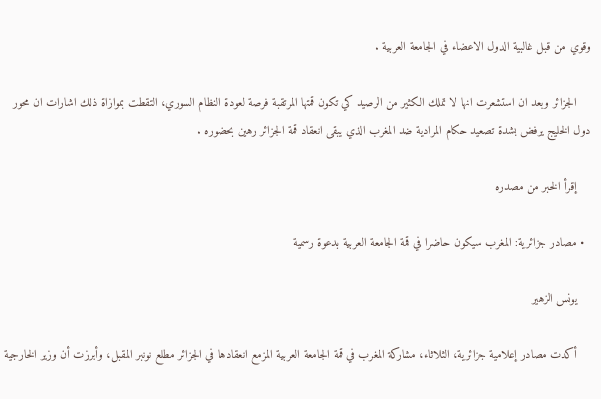وقوي من قبل غالبية الدول الاعضاء في الجامعة العربية .

    الجزائر وبعد ان استشعرت انها لا تملك الكثير من الرصيد كي تكون قمتها المرتقبة فرصة لعودة النظام السوري، التقطت بموازاة ذلك اشارات ان محور دول الخليج يرفض بشدة تصعيد حكام المرادية ضد المغرب الذي يبقى انعقاد قمة الجزائر رهين بحضوره .

    إقرأ الخبر من مصدره

  • مصادر جزائرية: المغرب سيكون حاضرا في قمة الجامعة العربية بدعوة رسمية

    يونس الزهير

    أكدت مصادر إعلامية جزائرية، الثلاثاء، مشاركة المغرب في قمة الجامعة العربية المزمع انعقادها في الجزائر مطلع نونبر المقبل، وأبرزت أن وزير الخارجية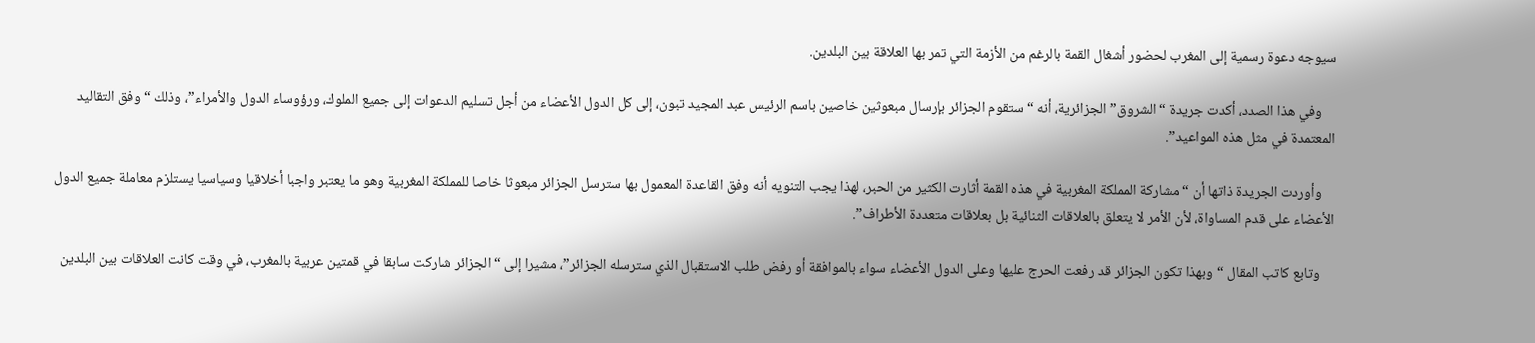سيوجه دعوة رسمية إلى المغرب لحضور أشغال القمة بالرغم من الأزمة التي تمر بها العلاقة بين البلدين.

    وفي هذا الصدد، أكدت جريدة “الشروق” الجزائرية، أنه “ستقوم الجزائر بإرسال مبعوثين خاصين باسم الرئيس عبد المجيد تبون، إلى كل الدول الأعضاء من أجل تسليم الدعوات إلى جميع الملوك، ورؤوساء الدول والأمراء”، وذلك “وفق التقاليد المعتمدة في مثل هذه المواعيد”.

    وأوردت الجريدة ذاتها أن “مشاركة المملكة المغربية في هذه القمة أثارت الكثير من الحبر، لهذا يجب التنويه أنه وفق القاعدة المعمول بها سترسل الجزائر مبعوثا خاصا للمملكة المغربية وهو ما يعتبر واجبا أخلاقيا وسياسيا يستلزم معاملة جميع الدول الأعضاء على قدم المساواة، لأن الأمر لا يتعلق بالعلاقات الثنائية بل بعلاقات متعددة الأطراف”.

    وتابع كاتب المقال “وبهذا تكون الجزائر قد رفعت الحرج عليها وعلى الدول الأعضاء سواء بالموافقة أو رفض طلب الاستقبال الذي سترسله الجزائر”، مشيرا إلى “الجزائر شاركت سابقا في قمتين عربية بالمغرب، في وقت كانت العلاقات بين البلدين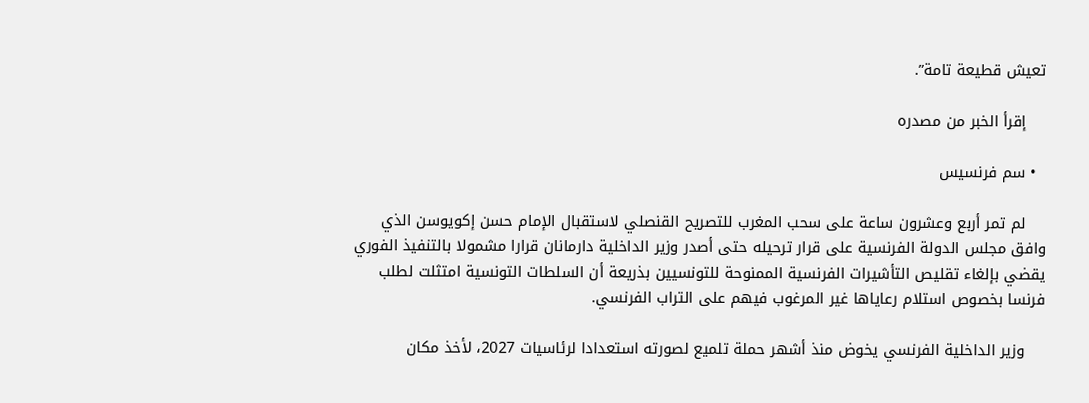تعيش قطيعة تامة”.

    إقرأ الخبر من مصدره

  • سم فرنسيس

    لم تمر أربع وعشرون ساعة على سحب المغرب للتصريح القنصلي لاستقبال الإمام حسن إكويوسن الذي وافق مجلس الدولة الفرنسية على قرار ترحيله حتى أصدر وزير الداخلية دارمانان قرارا مشمولا بالتنفيذ الفوري يقضي بإلغاء تقليص التأشيرات الفرنسية الممنوحة للتونسيين بذريعة أن السلطات التونسية امتثلت لطلب فرنسا بخصوص استلام رعاياها غير المرغوب فيهم على التراب الفرنسي.

    وزير الداخلية الفرنسي يخوض منذ أشهر حملة تلميع لصورته استعدادا لرئاسيات 2027، لأخذ مكان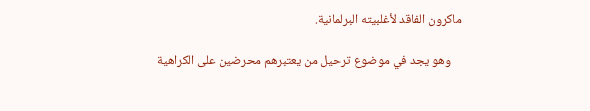ماكرون الفاقد لأغلبيته البرلمانية.

    وهو يجد في موضوع ترحيل من يعتبرهم محرضين على الكراهية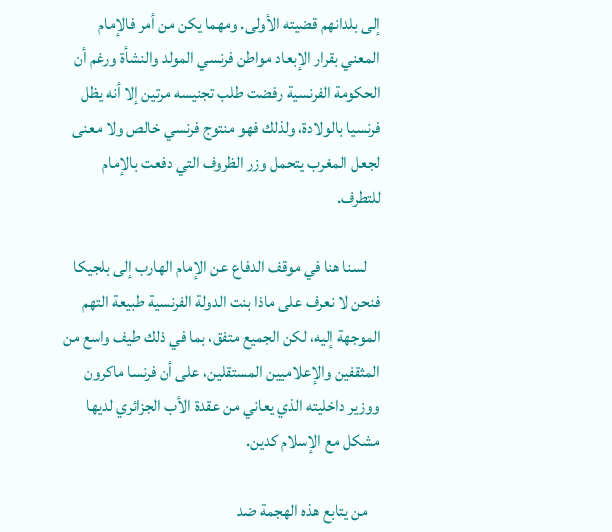إلى بلدانهم قضيته الأولى. ومهما يكن من أمر فالإمام المعني بقرار الإبعاد مواطن فرنسي المولد والنشأة ورغم أن الحكومة الفرنسية رفضت طلب تجنيسه مرتين إلا أنه يظل فرنسيا بالولادة، ولذلك فهو منتوج فرنسي خالص ولا معنى لجعل المغرب يتحمل وزر الظروف التي دفعت بالإمام للتطرف.

    لسنا هنا في موقف الدفاع عن الإمام الهارب إلى بلجيكا فنحن لا نعرف على ماذا بنت الدولة الفرنسية طبيعة التهم الموجهة إليه، لكن الجميع متفق، بما في ذلك طيف واسع من المثقفين والإعلاميين المستقلين، على أن فرنسا ماكرون ووزير داخليته الذي يعاني من عقدة الأب الجزائري لديها مشكل مع الإسلام كدين.

    من يتابع هذه الهجمة ضد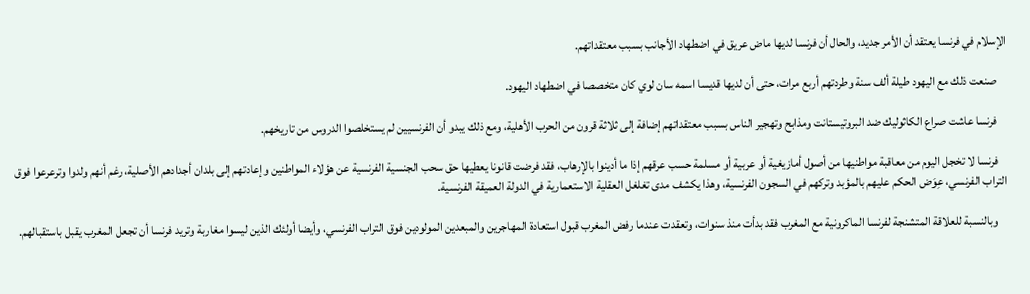الإسلام في فرنسا يعتقد أن الأمر جديد، والحال أن فرنسا لديها ماض عريق في اضطهاد الأجانب بسبب معتقداتهم.

    صنعت ذلك مع اليهود طيلة ألف سنة وطردتهم أربع مرات، حتى أن لديها قديسا اسمه سان لوي كان متخصصا في اضطهاد اليهود.

    فرنسا عاشت صراع الكاثوليك ضد البروتيستانت ومذابح وتهجير الناس بسبب معتقداتهم إضافة إلى ثلاثة قرون من الحرب الأهلية، ومع ذلك يبدو أن الفرنسيين لم يستخلصوا الدروس من تاريخهم.

    فرنسا لا تخجل اليوم من معاقبة مواطنيها من أصول أمازيغية أو عربية أو مسلمة حسب عرقهم إذا ما أدينوا بالإرهاب، فقد فرضت قانونا يعطيها حق سحب الجنسية الفرنسية عن هؤلاء المواطنين وإعادتهم إلى بلدان أجدادهم الأصلية، رغم أنهم ولدوا وترعرعوا فوق التراب الفرنسي، عِوَض الحكم عليهم بالمؤبد وتركهم في السجون الفرنسية، وهذا يكشف مدى تغلغل العقلية الاستعمارية في الدولة العميقة الفرنسية.

    وبالنسبة للعلاقة المتشنجة لفرنسا الماكرونية مع المغرب فقد بدأت منذ سنوات، وتعقدت عندما رفض المغرب قبول استعادة المهاجرين والمبعدين المولودين فوق التراب الفرنسي، وأيضا أولئك الذين ليسوا مغاربة وتريد فرنسا أن تجعل المغرب يقبل باستقبالهم.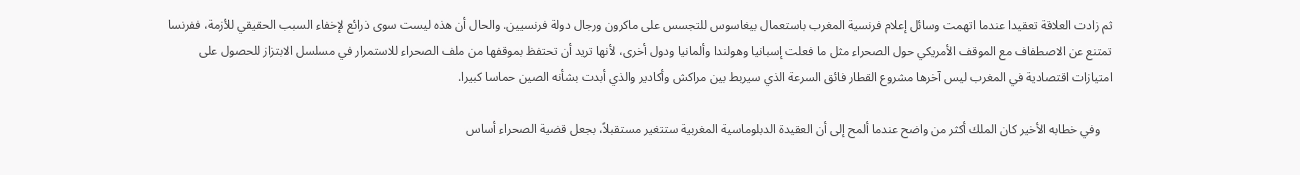ثم زادت العلاقة تعقيدا عندما اتهمت وسائل إعلام فرنسية المغرب باستعمال بيغاسوس للتجسس على ماكرون ورجال دولة فرنسيين. والحال أن هذه ليست سوى ذرائع لإخفاء السبب الحقيقي للأزمة، ففرنسا تمتنع عن الاصطفاف مع الموقف الأمريكي حول الصحراء مثل ما فعلت إسبانيا وهولندا وألمانيا ودول أخرى، لأنها تريد أن تحتفظ بموقفها من ملف الصحراء للاستمرار في مسلسل الابتزاز للحصول على امتيازات اقتصادية في المغرب ليس آخرها مشروع القطار فائق السرعة الذي سيربط بين مراكش وأكادير والذي أبدت بشأنه الصين حماسا كبيرا.

    وفي خطابه الأخير كان الملك أكثر من واضح عندما ألمح إلى أن العقيدة الدبلوماسية المغربية ستتغير مستقبلاً، بجعل قضية الصحراء أساس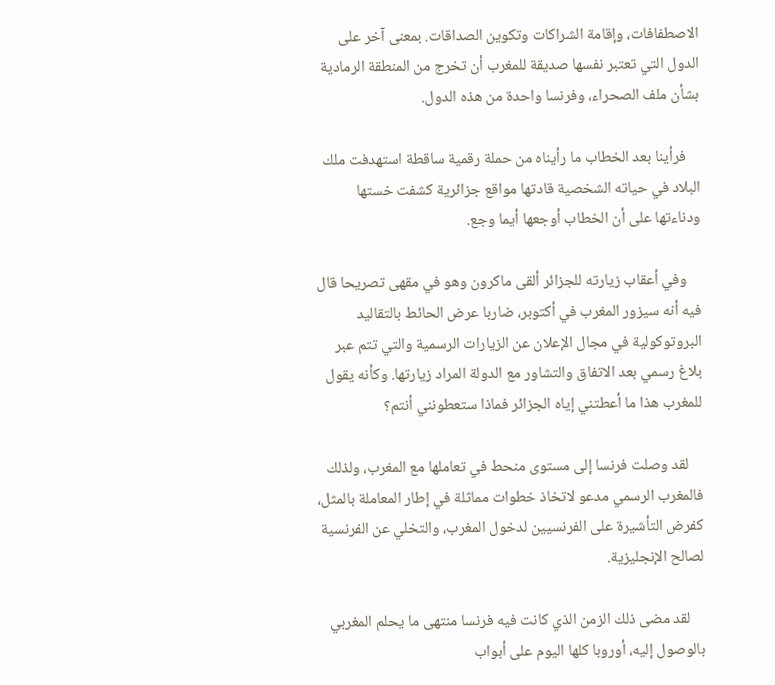الاصطفافات، وإقامة الشراكات وتكوين الصداقات. بمعنى آخر على الدول التي تعتبر نفسها صديقة للمغرب أن تخرج من المنطقة الرمادية بشأن ملف الصحراء، وفرنسا واحدة من هذه الدول.

    فرأينا بعد الخطاب ما رأيناه من حملة رقمية ساقطة استهدفت ملك البلاد في حياته الشخصية قادتها مواقع جزائرية كشفت خستها ودناءتها على أن الخطاب أوجعها أيما وجع.

    وفي أعقاب زيارته للجزائر ألقى ماكرون وهو في مقهى تصريحا قال فيه أنه سيزور المغرب في أكتوبر، ضاربا عرض الحائط بالتقاليد البروتوكولية في مجال الإعلان عن الزيارات الرسمية والتي تتم عبر بلاغ رسمي بعد الاتفاق والتشاور مع الدولة المراد زيارتها. وكأنه يقول للمغرب هذا ما أعطتني إياه الجزائر فماذا ستعطونني أنتم؟

    لقد وصلت فرنسا إلى مستوى منحط في تعاملها مع المغرب، ولذلك فالمغرب الرسمي مدعو لاتخاذ خطوات مماثلة في إطار المعاملة بالمثل، كفرض التأشيرة على الفرنسيين لدخول المغرب، والتخلي عن الفرنسية لصالح الإنجليزية.

    لقد مضى ذلك الزمن الذي كانت فيه فرنسا منتهى ما يحلم المغربي بالوصول إليه، أوروبا كلها اليوم على أبواب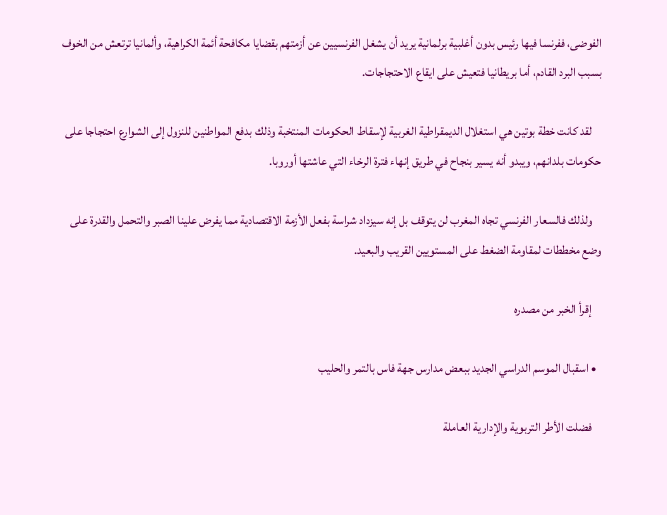الفوضى، ففرنسا فيها رئيس بدون أغلبية برلمانية يريد أن يشغل الفرنسيين عن أزمتهم بقضايا مكافحة أئمة الكراهية، وألمانيا ترتعش من الخوف بسبب البرد القادم، أما بريطانيا فتعيش على ايقاع الاحتجاجات.

    لقد كانت خطة بوتين هي استغلال الديمقراطية الغربية لإسقاط الحكومات المنتخبة وذلك بدفع المواطنين للنزول إلى الشوارع احتجاجا على حكومات بلدانهم، ويبدو أنه يسير بنجاح في طريق إنهاء فترة الرخاء التي عاشتها أوروبا.

    ولذلك فالسعار الفرنسي تجاه المغرب لن يتوقف بل إنه سيزداد شراسة بفعل الأزمة الاقتصادية مما يفرض علينا الصبر والتحمل والقدرة على وضع مخططات لمقاومة الضغط على المستويين القريب والبعيد.

    إقرأ الخبر من مصدره

  • اسقبال الموسم الدراسي الجديد ببعض مدارس جهة فاس بالتمر والحليب

    فضلت الأطر التربوية والإدارية العاملة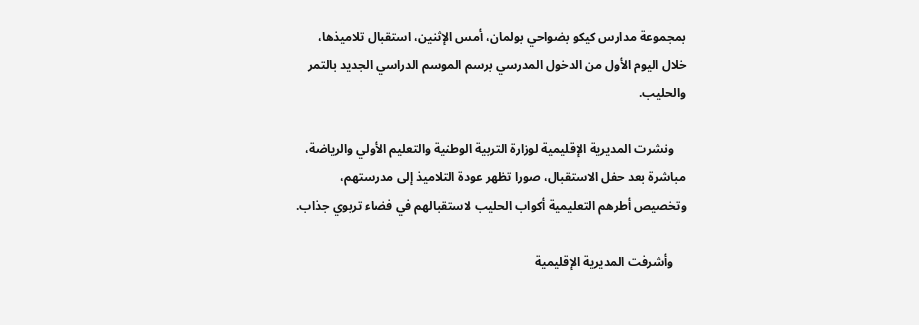بمجموعة مدارس كيكو بضواحي بولمان، أمس الإثنين، استقبال تلاميذها، خلال اليوم الأول من الدخول المدرسي برسم الموسم الدراسي الجديد بالتمر والحليب.

    ونشرت المديرية الإقليمية لوزارة التربية الوطنية والتعليم الأولي والرياضة، مباشرة بعد حفل الاستقبال، صورا تظهر عودة التلاميذ إلى مدرستهم، وتخصيص أطرهم التعليمية أكواب الحليب لاستقبالهم في فضاء تربوي جذاب.

    وأشرفت المديرية الإقليمية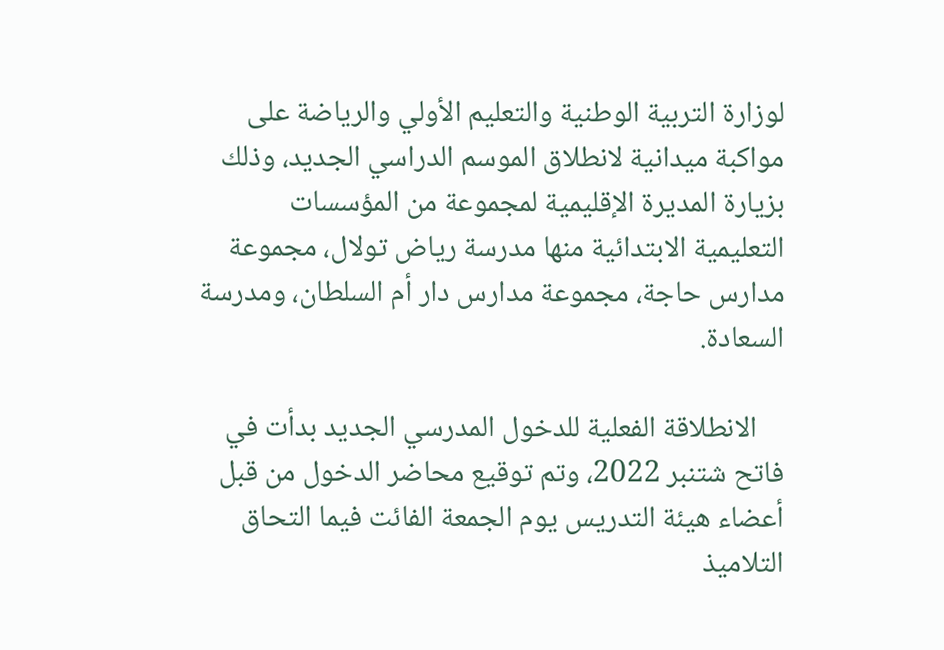لوزارة التربية الوطنية والتعليم الأولي والرياضة على مواكبة ميدانية لانطلاق الموسم الدراسي الجديد، وذلك بزيارة المديرة الإقليمية لمجموعة من المؤسسات التعليمية الابتدائية منها مدرسة رياض تولال، مجموعة مدارس حاجة، مجموعة مدارس دار أم السلطان، ومدرسة السعادة.

    الانطلاقة الفعلية للدخول المدرسي الجديد بدأت في فاتح شتنبر 2022، وتم توقيع محاضر الدخول من قبل أعضاء هيئة التدريس يوم الجمعة الفائت فيما التحاق التلاميذ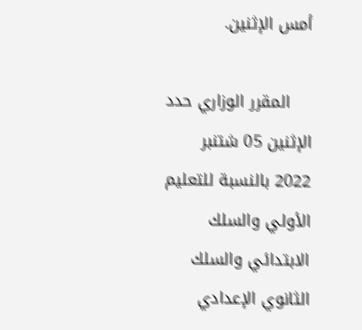أمس الإثنين.

    المقرر الوزاري حدد الإثنين 05 شتنبر 2022 بالنسبة للتعليم الأولي والسلك الابتدائي والسلك الثانوي الإعدادي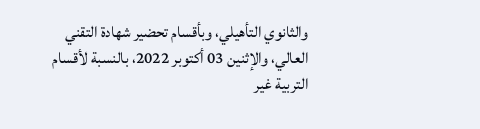والثانوي التأهيلي، وبأقسام تحضير شهادة التقني العالي، والإثنين 03 أكتوبر 2022، بالنسبة لأقسام التربية غير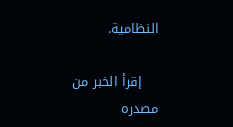النظامية.

    إقرأ الخبر من مصدره